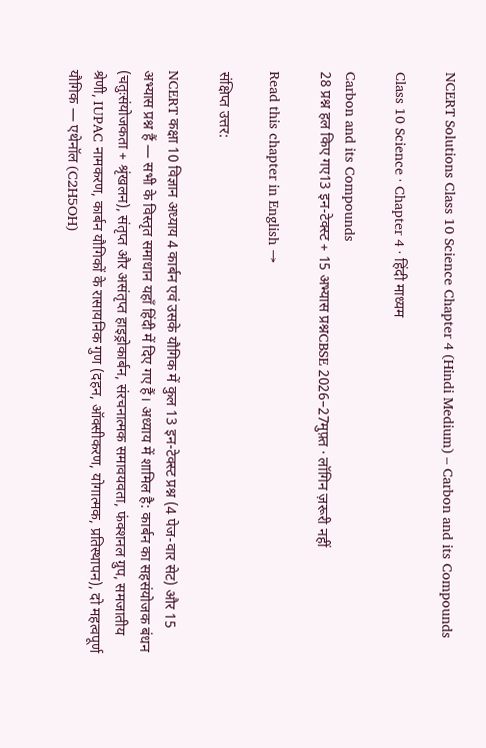NCERT Solutions Class 10 Science Chapter 4 (Hindi Medium) – Carbon and its Compounds

Class 10 Science · Chapter 4 · हिंदी माध्यम

Carbon and its Compounds
28 प्रश्न हल किए गए13 इन-टेक्स्ट + 15 अभ्यास प्रश्नCBSE 2026–27मुफ़्त · लॉगिन ज़रूरी नहीं

Read this chapter in English →

संक्षिप्त उत्तर:

NCERT कक्षा 10 विज्ञान अध्याय 4 कार्बन एवं उसके यौगिक में कुल 13 इन-टेक्स्ट प्रश्न (4 पेज-वार सेट) और 15 अभ्यास प्रश्न हैं — सभी के विस्तृत समाधान यहाँ हिंदी में दिए गए हैं। अध्याय में शामिल है: कार्बन का सहसंयोजक बंधन (चतुःसंयोजकता + श्रृंखलन), संतृप्त और असंतृप्त हाइड्रोकार्बन, संरचनात्मक समावयवता, फंक्शनल ग्रुप, समजातीय श्रेणी, IUPAC नामकरण, कार्बन यौगिकों के रासायनिक गुण (दहन, ऑक्सीकरण, योगात्मक, प्रतिस्थापन), दो महत्वपूर्ण यौगिक — एथेनॉल (C2H5OH)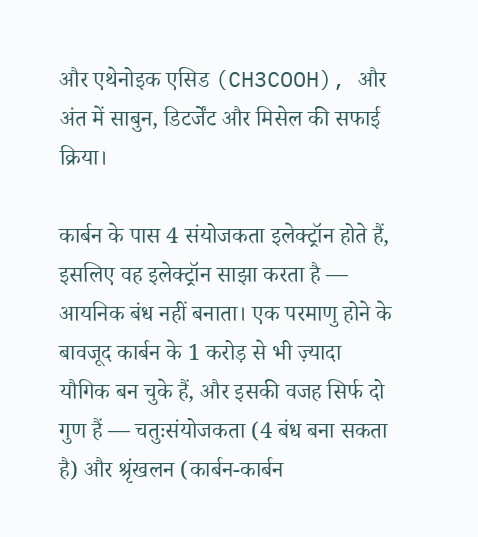और एथेनोइक एसिड (CH3COOH), और अंत में साबुन, डिटर्जेंट और मिसेल की सफाई क्रिया।

कार्बन के पास 4 संयोजकता इलेक्ट्रॉन होते हैं, इसलिए वह इलेक्ट्रॉन साझा करता है — आयनिक बंध नहीं बनाता। एक परमाणु होने के बावजूद कार्बन के 1 करोड़ से भी ज़्यादा यौगिक बन चुके हैं, और इसकी वजह सिर्फ दो गुण हैं — चतुःसंयोजकता (4 बंध बना सकता है) और श्रृंखलन (कार्बन-कार्बन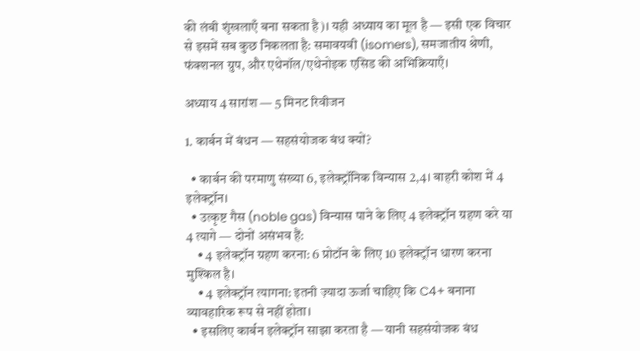की लंबी शृंखलाएँ बना सकता है)। यही अध्याय का मूल है — इसी एक विचार से इसमें सब कुछ निकलता है: समावयवी (isomers), समजातीय श्रेणी, फंक्शनल ग्रुप, और एथेनॉल/एथेनोइक एसिड की अभिक्रियाएँ।

अध्याय 4 सारांश — 5 मिनट रिवीजन

1. कार्बन में बंधन — सहसंयोजक बंध क्यों?

  • कार्बन की परमाणु संख्या 6, इलेक्ट्रॉनिक विन्यास 2,4। बाहरी कोश में 4 इलेक्ट्रॉन।
  • उत्कृष्ट गैस (noble gas) विन्यास पाने के लिए 4 इलेक्ट्रॉन ग्रहण करे या 4 त्यागे — दोनों असंभव हैं:
    • 4 इलेक्ट्रॉन ग्रहण करना: 6 प्रोटॉन के लिए 10 इलेक्ट्रॉन धारण करना मुश्किल है।
    • 4 इलेक्ट्रॉन त्यागना: इतनी ज़्यादा ऊर्जा चाहिए कि C4+ बनाना व्यावहारिक रूप से नहीं होता।
  • इसलिए कार्बन इलेक्ट्रॉन साझा करता है — यानी सहसंयोजक बंध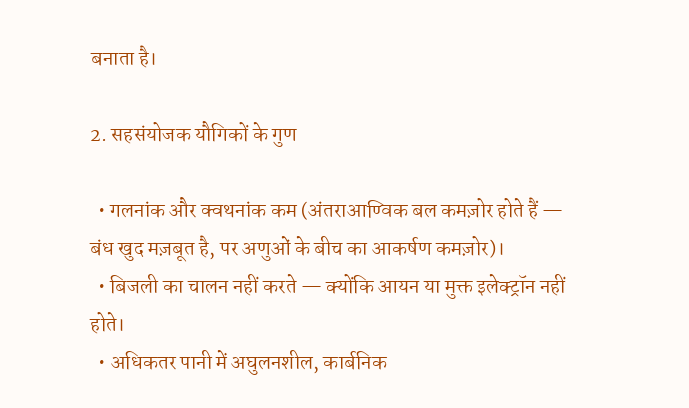बनाता है।

2. सहसंयोजक यौगिकों के गुण

  • गलनांक और क्वथनांक कम (अंतराआण्विक बल कमज़ोर होते हैं — बंध खुद मज़बूत है, पर अणुओं के बीच का आकर्षण कमज़ोर)।
  • बिजली का चालन नहीं करते — क्योंकि आयन या मुक्त इलेक्ट्रॉन नहीं होते।
  • अधिकतर पानी में अघुलनशील, कार्बनिक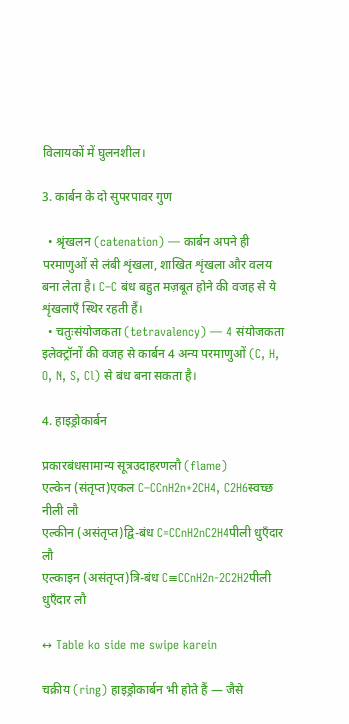विलायकों में घुलनशील।

3. कार्बन के दो सुपरपावर गुण

  • श्रृंखलन (catenation) — कार्बन अपने ही परमाणुओं से लंबी शृंखला, शाखित शृंखला और वलय बना लेता है। C–C बंध बहुत मज़बूत होने की वजह से ये शृंखलाएँ स्थिर रहती हैं।
  • चतुःसंयोजकता (tetravalency) — 4 संयोजकता इलेक्ट्रॉनों की वजह से कार्बन 4 अन्य परमाणुओं (C, H, O, N, S, Cl) से बंध बना सकता है।

4. हाइड्रोकार्बन

प्रकारबंधसामान्य सूत्रउदाहरणलौ (flame)
एल्केन (संतृप्त)एकल C–CCnH2n+2CH4, C2H6स्वच्छ नीली लौ
एल्कीन (असंतृप्त)द्वि-बंध C=CCnH2nC2H4पीली धुएँदार लौ
एल्काइन (असंतृप्त)त्रि-बंध C≡CCnH2n-2C2H2पीली धुएँदार लौ

↔ Table ko side me swipe karein

चक्रीय (ring) हाइड्रोकार्बन भी होते हैं — जैसे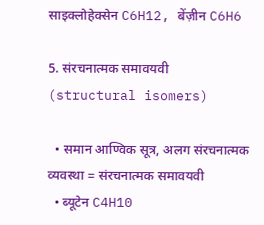साइक्लोहेक्सेन C6H12, बेंज़ीन C6H6

5. संरचनात्मक समावयवी (structural isomers)

  • समान आण्विक सूत्र, अलग संरचनात्मक व्यवस्था = संरचनात्मक समावयवी
  • ब्यूटेन C4H10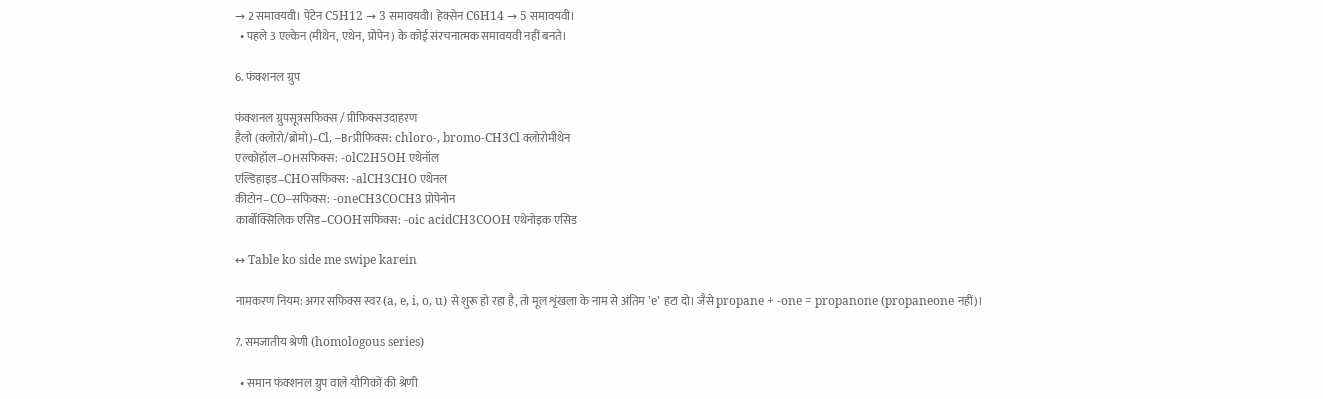→ 2 समावयवी। पेंटेन C5H12 → 3 समावयवी। हेक्सेन C6H14 → 5 समावयवी।
  • पहले 3 एल्केन (मीथेन, एथेन, प्रोपेन) के कोई संरचनात्मक समावयवी नहीं बनते।

6. फंक्शनल ग्रुप

फंक्शनल ग्रुपसूत्रसफिक्स / प्रीफिक्सउदाहरण
हैलो (क्लोरो/ब्रोमो)–Cl, –Brप्रीफिक्स: chloro-, bromo-CH3Cl क्लोरोमीथेन
एल्कोहॉल–OHसफिक्स: -olC2H5OH एथेनॉल
एल्डिहाइड–CHOसफिक्स: -alCH3CHO एथेनल
कीटोन–CO–सफिक्स: -oneCH3COCH3 प्रोपेनोन
कार्बोक्सिलिक एसिड–COOHसफिक्स: -oic acidCH3COOH एथेनोइक एसिड

↔ Table ko side me swipe karein

नामकरण नियम: अगर सफिक्स स्वर (a, e, i, o, u) से शुरू हो रहा है, तो मूल शृंखला के नाम से अंतिम 'e' हटा दो। जैसे propane + -one = propanone (propaneone नहीं)।

7. समजातीय श्रेणी (homologous series)

  • समान फंक्शनल ग्रुप वाले यौगिकों की श्रेणी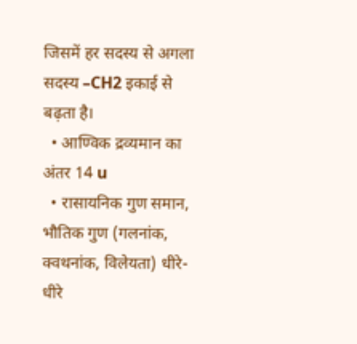जिसमें हर सदस्य से अगला सदस्य –CH2 इकाई से बढ़ता है।
  • आण्विक द्रव्यमान का अंतर 14 u
  • रासायनिक गुण समान, भौतिक गुण (गलनांक, क्वथनांक, विलेयता) धीरे-धीरे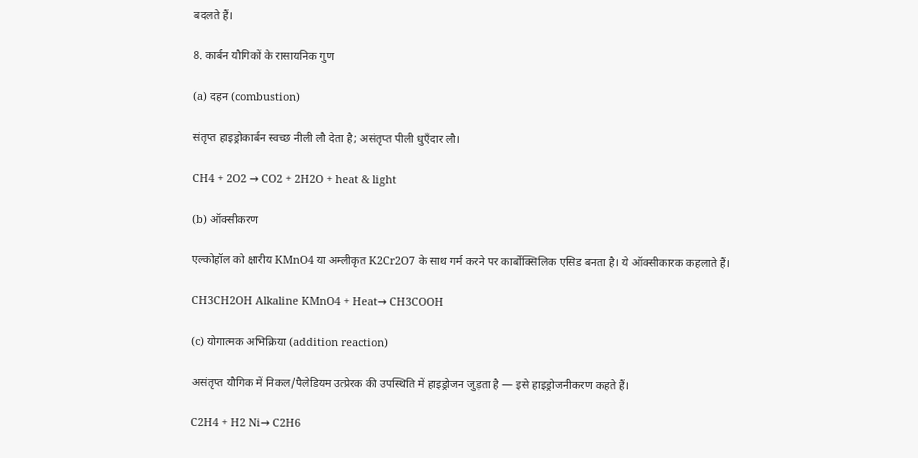बदलते हैं।

8. कार्बन यौगिकों के रासायनिक गुण

(a) दहन (combustion)

संतृप्त हाइड्रोकार्बन स्वच्छ नीली लौ देता है; असंतृप्त पीली धुएँदार लौ।

CH4 + 2O2 → CO2 + 2H2O + heat & light

(b) ऑक्सीकरण

एल्कोहॉल को क्षारीय KMnO4 या अम्लीकृत K2Cr2O7 के साथ गर्म करने पर कार्बोक्सिलिक एसिड बनता है। ये ऑक्सीकारक कहलाते हैं।

CH3CH2OH Alkaline KMnO4 + Heat→ CH3COOH

(c) योगात्मक अभिक्रिया (addition reaction)

असंतृप्त यौगिक में निकल/पैलेडियम उत्प्रेरक की उपस्थिति में हाइड्रोजन जुड़ता है — इसे हाइड्रोजनीकरण कहते हैं।

C2H4 + H2 Ni→ C2H6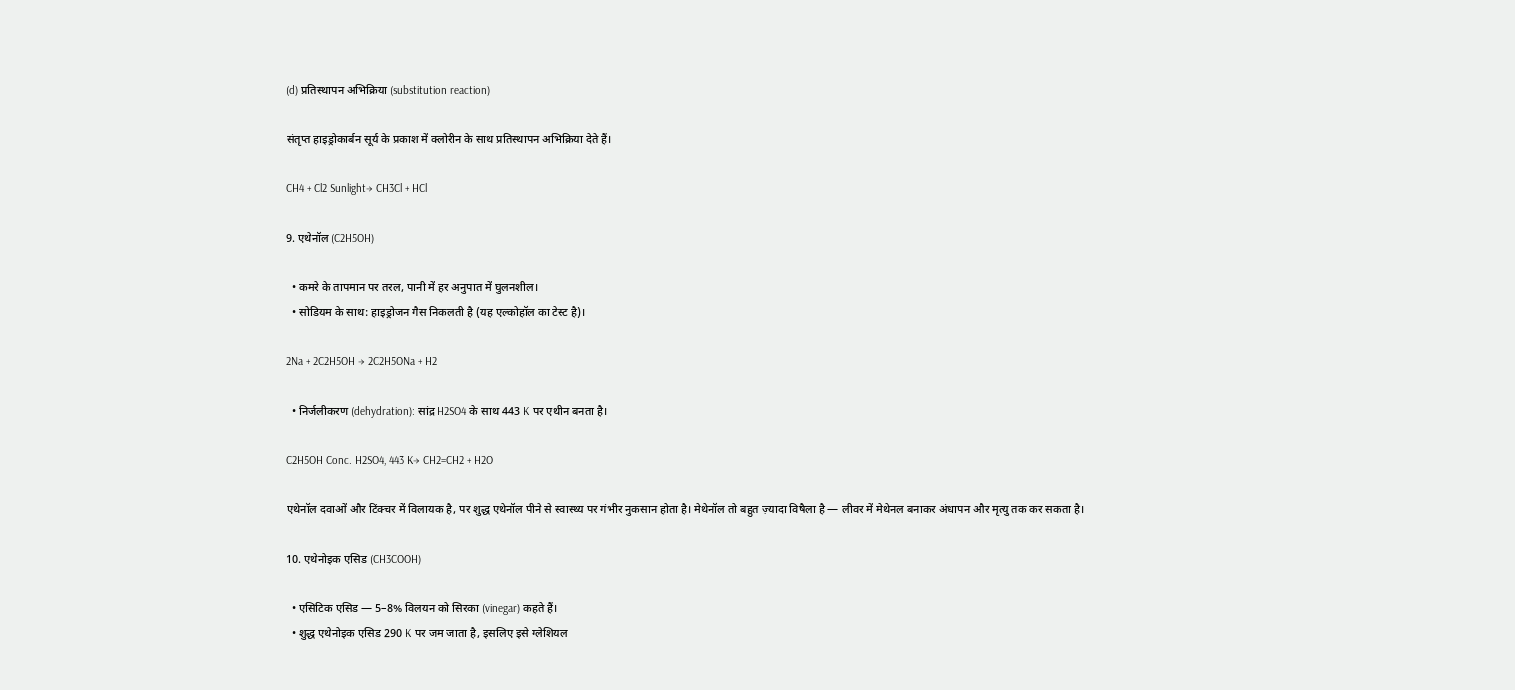(d) प्रतिस्थापन अभिक्रिया (substitution reaction)

संतृप्त हाइड्रोकार्बन सूर्य के प्रकाश में क्लोरीन के साथ प्रतिस्थापन अभिक्रिया देते हैं।

CH4 + Cl2 Sunlight→ CH3Cl + HCl

9. एथेनॉल (C2H5OH)

  • कमरे के तापमान पर तरल, पानी में हर अनुपात में घुलनशील।
  • सोडियम के साथ: हाइड्रोजन गैस निकलती है (यह एल्कोहॉल का टेस्ट है)।

2Na + 2C2H5OH → 2C2H5ONa + H2

  • निर्जलीकरण (dehydration): सांद्र H2SO4 के साथ 443 K पर एथीन बनता है।

C2H5OH Conc. H2SO4, 443 K→ CH2=CH2 + H2O

एथेनॉल दवाओं और टिंक्चर में विलायक है, पर शुद्ध एथेनॉल पीने से स्वास्थ्य पर गंभीर नुकसान होता है। मेथेनॉल तो बहुत ज़्यादा विषैला है — लीवर में मेथेनल बनाकर अंधापन और मृत्यु तक कर सकता है।

10. एथेनोइक एसिड (CH3COOH)

  • एसिटिक एसिड — 5–8% विलयन को सिरका (vinegar) कहते हैं।
  • शुद्ध एथेनोइक एसिड 290 K पर जम जाता है, इसलिए इसे ग्लेशियल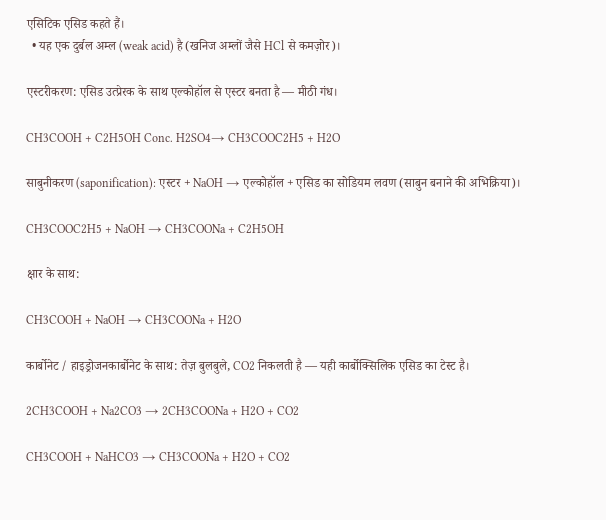एसिटिक एसिड कहते हैं।
  • यह एक दुर्बल अम्ल (weak acid) है (खनिज अम्लों जैसे HCl से कमज़ोर)।

एस्टरीकरण: एसिड उत्प्रेरक के साथ एल्कोहॉल से एस्टर बनता है — मीठी गंध।

CH3COOH + C2H5OH Conc. H2SO4→ CH3COOC2H5 + H2O

साबुनीकरण (saponification): एस्टर + NaOH → एल्कोहॉल + एसिड का सोडियम लवण (साबुन बनाने की अभिक्रिया)।

CH3COOC2H5 + NaOH → CH3COONa + C2H5OH

क्षार के साथ:

CH3COOH + NaOH → CH3COONa + H2O

कार्बोनेट / हाइड्रोजनकार्बोनेट के साथ: तेज़ बुलबुले, CO2 निकलती है — यही कार्बोक्सिलिक एसिड का टेस्ट है।

2CH3COOH + Na2CO3 → 2CH3COONa + H2O + CO2

CH3COOH + NaHCO3 → CH3COONa + H2O + CO2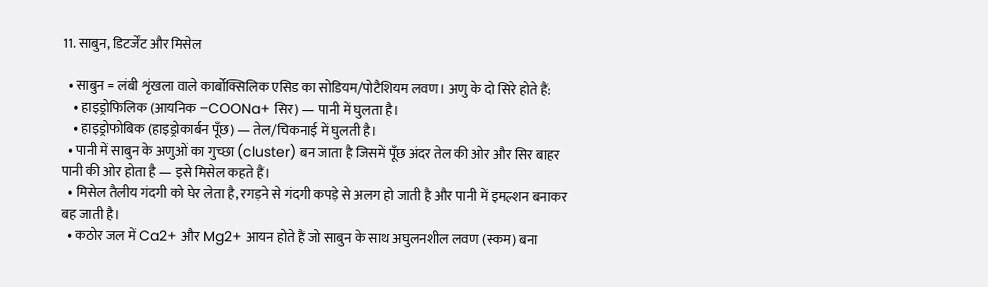11. साबुन, डिटर्जेंट और मिसेल

  • साबुन = लंबी शृंखला वाले कार्बोक्सिलिक एसिड का सोडियम/पोटैशियम लवण। अणु के दो सिरे होते हैं:
    • हाइड्रोफिलिक (आयनिक –COONa+ सिर) — पानी में घुलता है।
    • हाइड्रोफोबिक (हाइड्रोकार्बन पूँछ) — तेल/चिकनाई में घुलती है।
  • पानी में साबुन के अणुओं का गुच्छा (cluster) बन जाता है जिसमें पूँछ अंदर तेल की ओर और सिर बाहर पानी की ओर होता है — इसे मिसेल कहते हैं।
  • मिसेल तैलीय गंदगी को घेर लेता है, रगड़ने से गंदगी कपड़े से अलग हो जाती है और पानी में इमल्शन बनाकर बह जाती है।
  • कठोर जल में Ca2+ और Mg2+ आयन होते हैं जो साबुन के साथ अघुलनशील लवण (स्कम) बना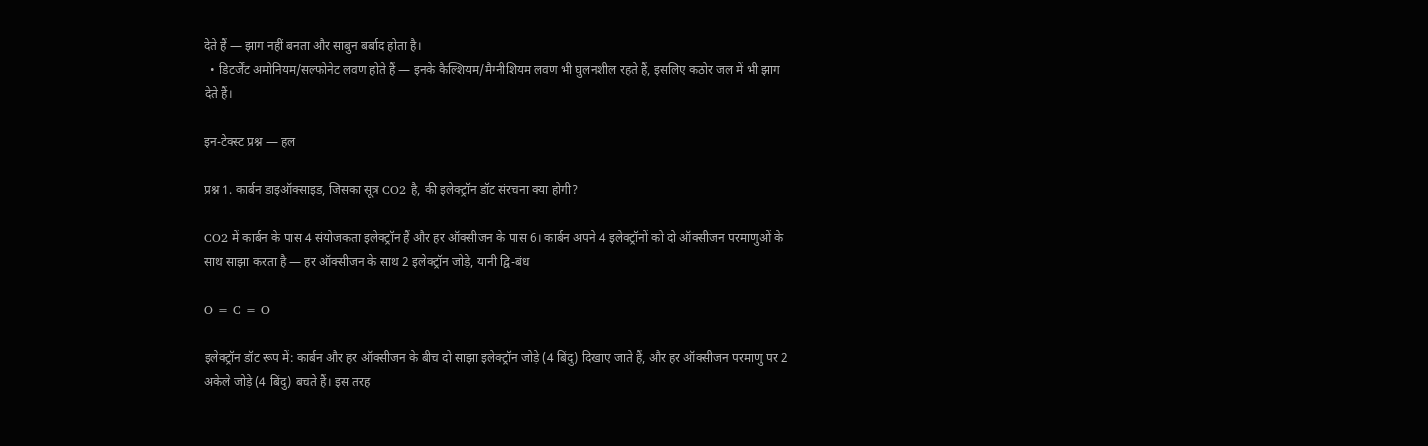देते हैं — झाग नहीं बनता और साबुन बर्बाद होता है।
  • डिटर्जेंट अमोनियम/सल्फोनेट लवण होते हैं — इनके कैल्शियम/मैग्नीशियम लवण भी घुलनशील रहते हैं, इसलिए कठोर जल में भी झाग देते हैं।

इन-टेक्स्ट प्रश्न — हल

प्रश्न 1. कार्बन डाइऑक्साइड, जिसका सूत्र CO2 है, की इलेक्ट्रॉन डॉट संरचना क्या होगी?

CO2 में कार्बन के पास 4 संयोजकता इलेक्ट्रॉन हैं और हर ऑक्सीजन के पास 6। कार्बन अपने 4 इलेक्ट्रॉनों को दो ऑक्सीजन परमाणुओं के साथ साझा करता है — हर ऑक्सीजन के साथ 2 इलेक्ट्रॉन जोड़े, यानी द्वि-बंध

O = C = O

इलेक्ट्रॉन डॉट रूप में: कार्बन और हर ऑक्सीजन के बीच दो साझा इलेक्ट्रॉन जोड़े (4 बिंदु) दिखाए जाते हैं, और हर ऑक्सीजन परमाणु पर 2 अकेले जोड़े (4 बिंदु) बचते हैं। इस तरह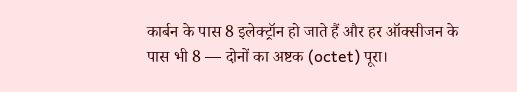कार्बन के पास 8 इलेक्ट्रॉन हो जाते हैं और हर ऑक्सीजन के पास भी 8 — दोनों का अष्टक (octet) पूरा।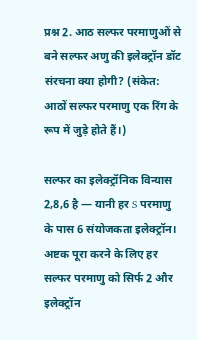प्रश्न 2. आठ सल्फर परमाणुओं से बने सल्फर अणु की इलेक्ट्रॉन डॉट संरचना क्या होगी? (संकेत: आठों सल्फर परमाणु एक रिंग के रूप में जुड़े होते हैं।)

सल्फर का इलेक्ट्रॉनिक विन्यास 2,8,6 है — यानी हर S परमाणु के पास 6 संयोजकता इलेक्ट्रॉन। अष्टक पूरा करने के लिए हर सल्फर परमाणु को सिर्फ 2 और इलेक्ट्रॉन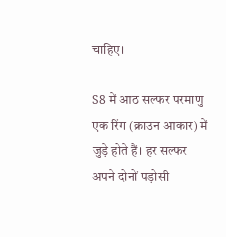चाहिए।

S8 में आठ सल्फर परमाणु एक रिंग (क्राउन आकार) में जुड़े होते हैं। हर सल्फर अपने दोनों पड़ोसी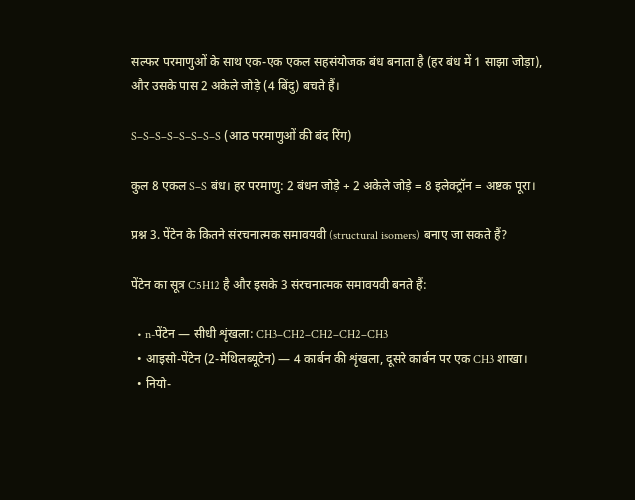सल्फर परमाणुओं के साथ एक-एक एकल सहसंयोजक बंध बनाता है (हर बंध में 1 साझा जोड़ा), और उसके पास 2 अकेले जोड़े (4 बिंदु) बचते हैं।

S–S–S–S–S–S–S–S (आठ परमाणुओं की बंद रिंग)

कुल 8 एकल S–S बंध। हर परमाणु: 2 बंधन जोड़े + 2 अकेले जोड़े = 8 इलेक्ट्रॉन = अष्टक पूरा।

प्रश्न 3. पेंटेन के कितने संरचनात्मक समावयवी (structural isomers) बनाए जा सकते हैं?

पेंटेन का सूत्र C5H12 है और इसके 3 संरचनात्मक समावयवी बनते हैं:

  • n-पेंटेन — सीधी शृंखला: CH3–CH2–CH2–CH2–CH3
  • आइसो-पेंटेन (2-मेथिलब्यूटेन) — 4 कार्बन की शृंखला, दूसरे कार्बन पर एक CH3 शाखा।
  • नियो-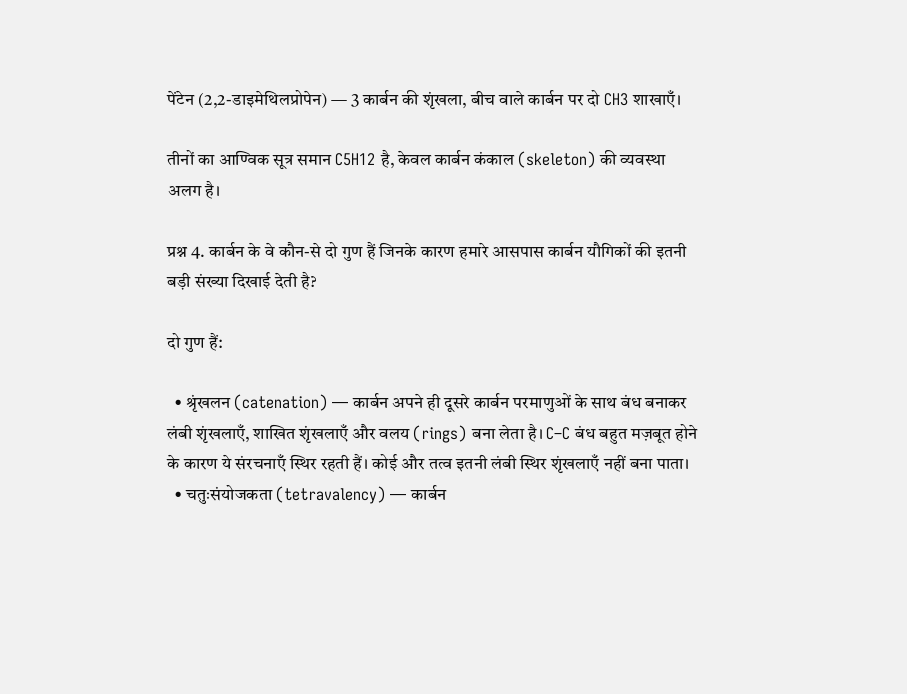पेंटेन (2,2-डाइमेथिलप्रोपेन) — 3 कार्बन की शृंखला, बीच वाले कार्बन पर दो CH3 शाखाएँ।

तीनों का आण्विक सूत्र समान C5H12 है, केवल कार्बन कंकाल (skeleton) की व्यवस्था अलग है।

प्रश्न 4. कार्बन के वे कौन-से दो गुण हैं जिनके कारण हमारे आसपास कार्बन यौगिकों की इतनी बड़ी संख्या दिखाई देती है?

दो गुण हैं:

  • श्रृंखलन (catenation) — कार्बन अपने ही दूसरे कार्बन परमाणुओं के साथ बंध बनाकर लंबी शृंखलाएँ, शाखित शृंखलाएँ और वलय (rings) बना लेता है। C–C बंध बहुत मज़बूत होने के कारण ये संरचनाएँ स्थिर रहती हैं। कोई और तत्व इतनी लंबी स्थिर शृंखलाएँ नहीं बना पाता।
  • चतुःसंयोजकता (tetravalency) — कार्बन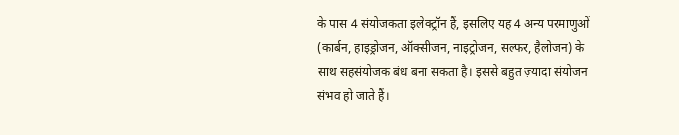के पास 4 संयोजकता इलेक्ट्रॉन हैं, इसलिए यह 4 अन्य परमाणुओं (कार्बन, हाइड्रोजन, ऑक्सीजन, नाइट्रोजन, सल्फर, हैलोजन) के साथ सहसंयोजक बंध बना सकता है। इससे बहुत ज़्यादा संयोजन संभव हो जाते हैं।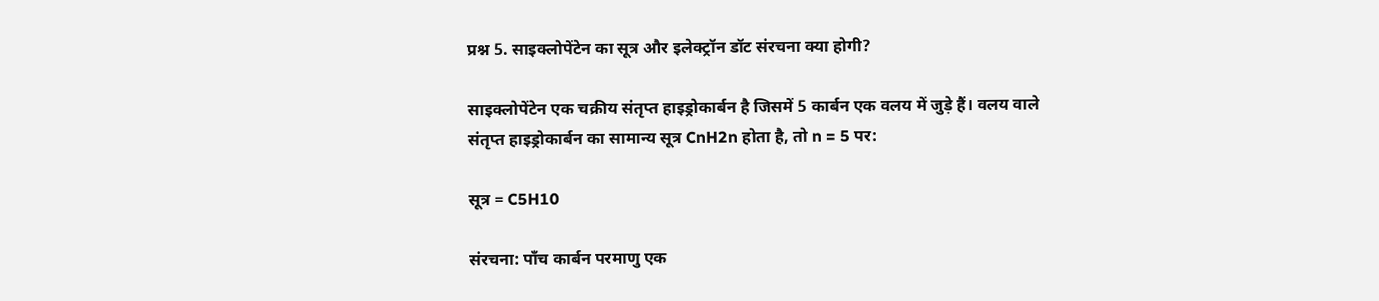प्रश्न 5. साइक्लोपेंटेन का सूत्र और इलेक्ट्रॉन डॉट संरचना क्या होगी?

साइक्लोपेंटेन एक चक्रीय संतृप्त हाइड्रोकार्बन है जिसमें 5 कार्बन एक वलय में जुड़े हैं। वलय वाले संतृप्त हाइड्रोकार्बन का सामान्य सूत्र CnH2n होता है, तो n = 5 पर:

सूत्र = C5H10

संरचना: पाँच कार्बन परमाणु एक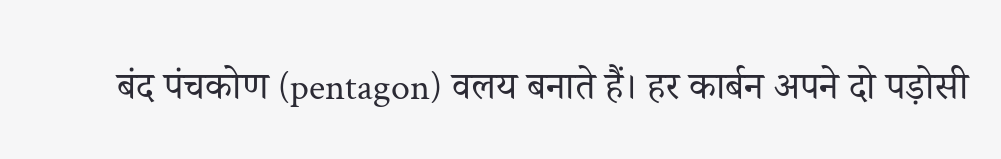बंद पंचकोण (pentagon) वलय बनाते हैं। हर कार्बन अपने दो पड़ोसी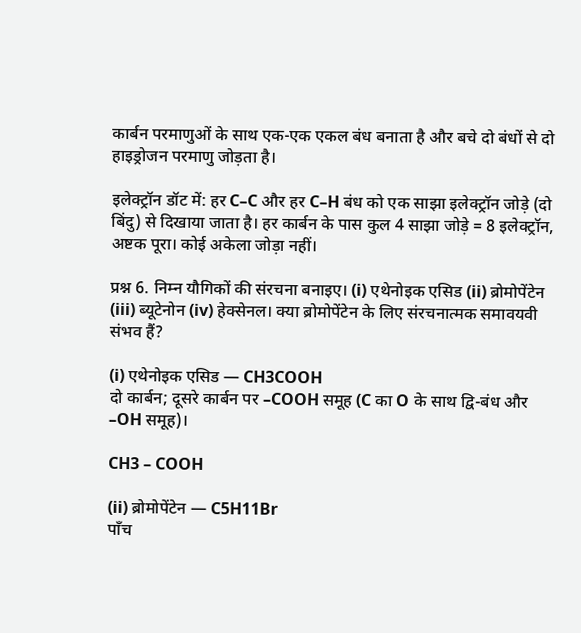कार्बन परमाणुओं के साथ एक-एक एकल बंध बनाता है और बचे दो बंधों से दो हाइड्रोजन परमाणु जोड़ता है।

इलेक्ट्रॉन डॉट में: हर C–C और हर C–H बंध को एक साझा इलेक्ट्रॉन जोड़े (दो बिंदु) से दिखाया जाता है। हर कार्बन के पास कुल 4 साझा जोड़े = 8 इलेक्ट्रॉन, अष्टक पूरा। कोई अकेला जोड़ा नहीं।

प्रश्न 6. निम्न यौगिकों की संरचना बनाइए। (i) एथेनोइक एसिड (ii) ब्रोमोपेंटेन (iii) ब्यूटेनोन (iv) हेक्सेनल। क्या ब्रोमोपेंटेन के लिए संरचनात्मक समावयवी संभव हैं?

(i) एथेनोइक एसिड — CH3COOH
दो कार्बन; दूसरे कार्बन पर –COOH समूह (C का O के साथ द्वि-बंध और –OH समूह)।

CH3 – COOH

(ii) ब्रोमोपेंटेन — C5H11Br
पाँच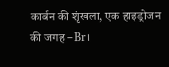कार्बन की शृंखला, एक हाइड्रोजन की जगह –Br।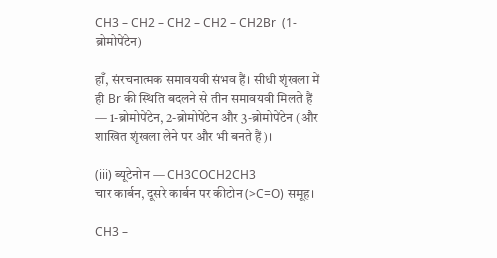CH3 – CH2 – CH2 – CH2 – CH2Br  (1-ब्रोमोपेंटेन)

हाँ, संरचनात्मक समावयवी संभव हैं। सीधी शृंखला में ही Br की स्थिति बदलने से तीन समावयवी मिलते हैं — 1-ब्रोमोपेंटेन, 2-ब्रोमोपेंटेन और 3-ब्रोमोपेंटेन (और शाखित शृंखला लेने पर और भी बनते हैं)।

(iii) ब्यूटेनोन — CH3COCH2CH3
चार कार्बन, दूसरे कार्बन पर कीटोन (>C=O) समूह।

CH3 –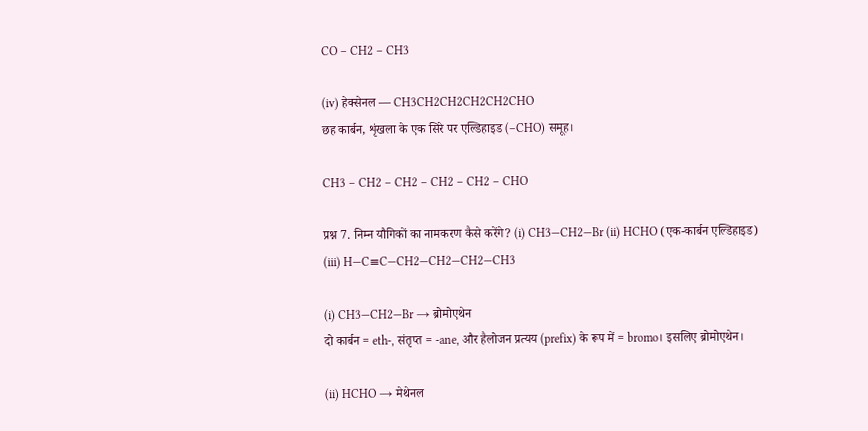CO – CH2 – CH3

(iv) हेक्सेनल — CH3CH2CH2CH2CH2CHO
छह कार्बन, शृंखला के एक सिरे पर एल्डिहाइड (–CHO) समूह।

CH3 – CH2 – CH2 – CH2 – CH2 – CHO

प्रश्न 7. निम्न यौगिकों का नामकरण कैसे करेंगे? (i) CH3—CH2—Br (ii) HCHO (एक-कार्बन एल्डिहाइड) (iii) H—C≡C—CH2—CH2—CH2—CH3

(i) CH3—CH2—Br → ब्रोमोएथेन
दो कार्बन = eth-, संतृप्त = -ane, और हैलोजन प्रत्यय (prefix) के रूप में = bromo। इसलिए ब्रोमोएथेन।

(ii) HCHO → मेथेनल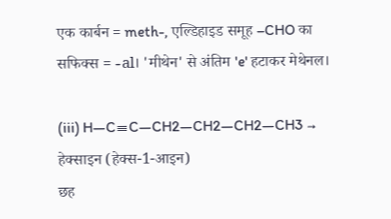एक कार्बन = meth-, एल्डिहाइड समूह –CHO का सफिक्स = -al। 'मीथेन' से अंतिम 'e' हटाकर मेथेनल।

(iii) H—C≡C—CH2—CH2—CH2—CH3 → हेक्साइन (हेक्स-1-आइन)
छह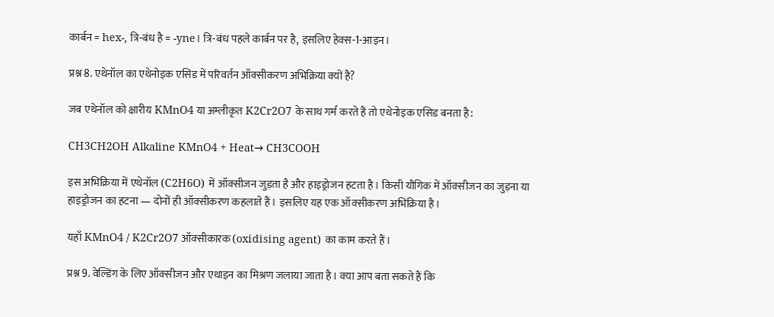कार्बन = hex-, त्रि-बंध है = -yne। त्रि-बंध पहले कार्बन पर है, इसलिए हेक्स-1-आइन।

प्रश्न 8. एथेनॉल का एथेनोइक एसिड में परिवर्तन ऑक्सीकरण अभिक्रिया क्यों है?

जब एथेनॉल को क्षारीय KMnO4 या अम्लीकृत K2Cr2O7 के साथ गर्म करते हैं तो एथेनोइक एसिड बनता है:

CH3CH2OH Alkaline KMnO4 + Heat→ CH3COOH

इस अभिक्रिया में एथेनॉल (C2H6O) में ऑक्सीजन जुड़ता है और हाइड्रोजन हटता है। किसी यौगिक में ऑक्सीजन का जुड़ना या हाइड्रोजन का हटना — दोनों ही ऑक्सीकरण कहलाते हैं। इसलिए यह एक ऑक्सीकरण अभिक्रिया है।

यहाँ KMnO4 / K2Cr2O7 ऑक्सीकारक (oxidising agent) का काम करते हैं।

प्रश्न 9. वेल्डिंग के लिए ऑक्सीजन और एथाइन का मिश्रण जलाया जाता है। क्या आप बता सकते हैं कि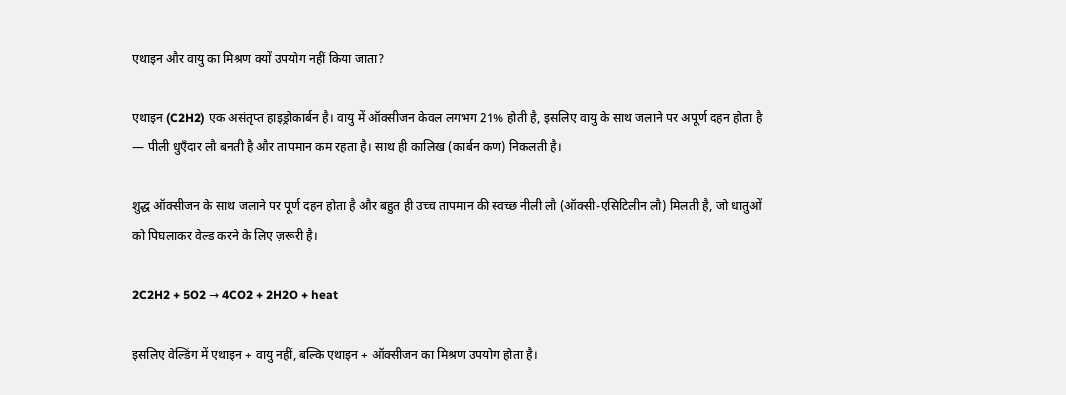एथाइन और वायु का मिश्रण क्यों उपयोग नहीं किया जाता?

एथाइन (C2H2) एक असंतृप्त हाइड्रोकार्बन है। वायु में ऑक्सीजन केवल लगभग 21% होती है, इसलिए वायु के साथ जलाने पर अपूर्ण दहन होता है — पीली धुएँदार लौ बनती है और तापमान कम रहता है। साथ ही कालिख (कार्बन कण) निकलती है।

शुद्ध ऑक्सीजन के साथ जलाने पर पूर्ण दहन होता है और बहुत ही उच्च तापमान की स्वच्छ नीली लौ (ऑक्सी-एसिटिलीन लौ) मिलती है, जो धातुओं को पिघलाकर वेल्ड करने के लिए ज़रूरी है।

2C2H2 + 5O2 → 4CO2 + 2H2O + heat

इसलिए वेल्डिंग में एथाइन + वायु नहीं, बल्कि एथाइन + ऑक्सीजन का मिश्रण उपयोग होता है।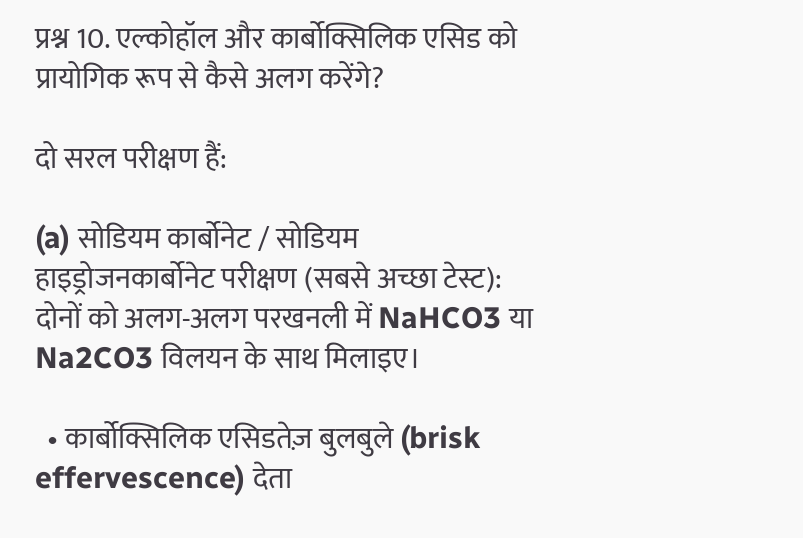प्रश्न 10. एल्कोहॉल और कार्बोक्सिलिक एसिड को प्रायोगिक रूप से कैसे अलग करेंगे?

दो सरल परीक्षण हैं:

(a) सोडियम कार्बोनेट / सोडियम हाइड्रोजनकार्बोनेट परीक्षण (सबसे अच्छा टेस्ट):
दोनों को अलग-अलग परखनली में NaHCO3 या Na2CO3 विलयन के साथ मिलाइए।

  • कार्बोक्सिलिक एसिडतेज़ बुलबुले (brisk effervescence) देता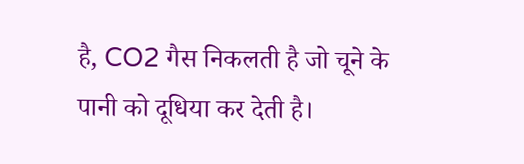है, CO2 गैस निकलती है जो चूने के पानी को दूधिया कर देती है।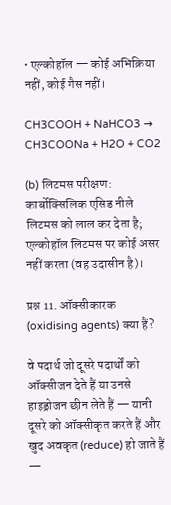• एल्कोहॉल — कोई अभिक्रिया नहीं, कोई गैस नहीं।

CH3COOH + NaHCO3 → CH3COONa + H2O + CO2

(b) लिटमस परीक्षण:
कार्बोक्सिलिक एसिड नीले लिटमस को लाल कर देता है; एल्कोहॉल लिटमस पर कोई असर नहीं करता (वह उदासीन है)।

प्रश्न 11. ऑक्सीकारक (oxidising agents) क्या हैं?

वे पदार्थ जो दूसरे पदार्थों को ऑक्सीजन देते हैं या उनसे हाइड्रोजन छीन लेते हैं — यानी दूसरे को ऑक्सीकृत करते हैं और खुद अवकृत (reduce) हो जाते हैं —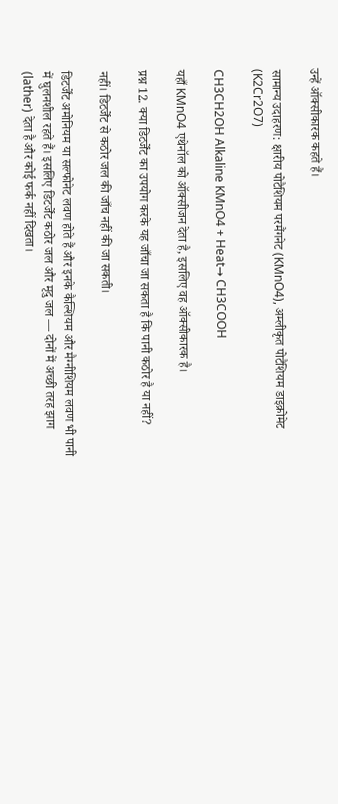उन्हें ऑक्सीकारक कहते हैं।

सामान्य उदाहरण: क्षारीय पोटैशियम परमैंगनेट (KMnO4), अम्लीकृत पोटैशियम डाइक्रोमेट (K2Cr2O7)

CH3CH2OH Alkaline KMnO4 + Heat→ CH3COOH

यहाँ KMnO4 एथेनॉल को ऑक्सीजन देता है, इसलिए वह ऑक्सीकारक है।

प्रश्न 12. क्या डिटर्जेंट का उपयोग करके यह जाँचा जा सकता है कि पानी कठोर है या नहीं?

नहीं। डिटर्जेंट से कठोर जल की जाँच नहीं की जा सकती।

डिटर्जेंट अमोनियम या सल्फोनेट लवण होते हैं और इनके कैल्शियम और मैग्नीशियम लवण भी पानी में घुलनशील रहते हैं। इसलिए डिटर्जेंट कठोर जल और मृदु जल — दोनों में अच्छी तरह झाग (lather) देता है और कोई फर्क नहीं दिखता।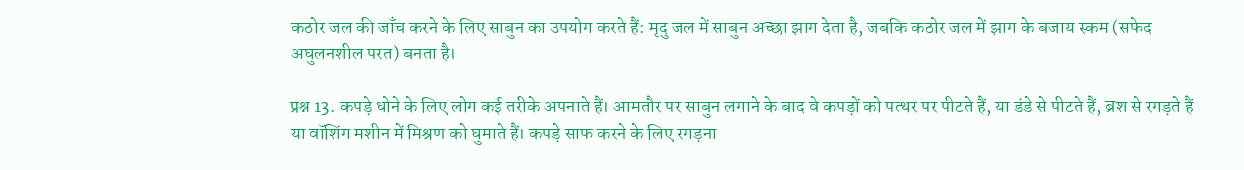कठोर जल की जाँच करने के लिए साबुन का उपयोग करते हैं: मृदु जल में साबुन अच्छा झाग देता है, जबकि कठोर जल में झाग के बजाय स्कम (सफेद अघुलनशील परत) बनता है।

प्रश्न 13. कपड़े धोने के लिए लोग कई तरीके अपनाते हैं। आमतौर पर साबुन लगाने के बाद वे कपड़ों को पत्थर पर पीटते हैं, या डंडे से पीटते हैं, ब्रश से रगड़ते हैं या वॉशिंग मशीन में मिश्रण को घुमाते हैं। कपड़े साफ करने के लिए रगड़ना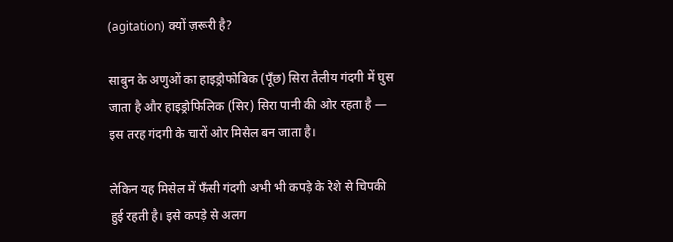(agitation) क्यों ज़रूरी है?

साबुन के अणुओं का हाइड्रोफोबिक (पूँछ) सिरा तैलीय गंदगी में घुस जाता है और हाइड्रोफिलिक (सिर) सिरा पानी की ओर रहता है — इस तरह गंदगी के चारों ओर मिसेल बन जाता है।

लेकिन यह मिसेल में फँसी गंदगी अभी भी कपड़े के रेशे से चिपकी हुई रहती है। इसे कपड़े से अलग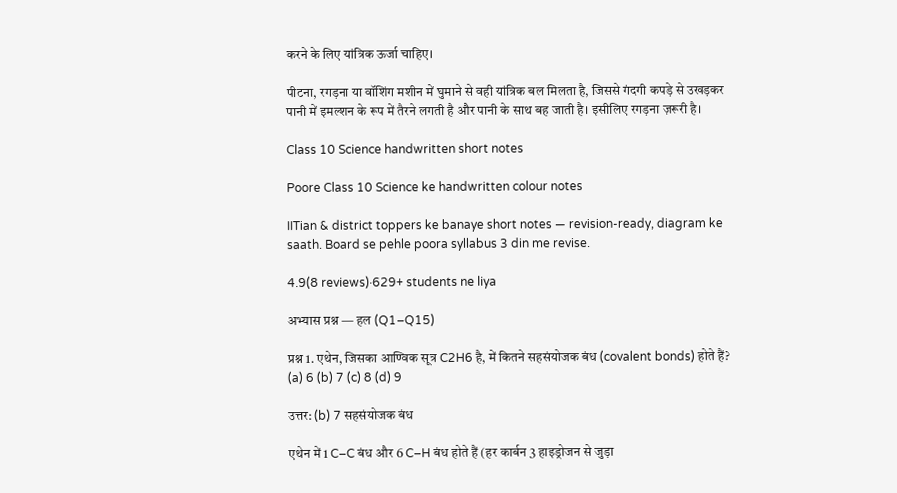करने के लिए यांत्रिक ऊर्जा चाहिए।

पीटना, रगड़ना या वॉशिंग मशीन में घुमाने से वही यांत्रिक बल मिलता है, जिससे गंदगी कपड़े से उखड़कर पानी में इमल्शन के रूप में तैरने लगती है और पानी के साथ बह जाती है। इसीलिए रगड़ना ज़रूरी है।

Class 10 Science handwritten short notes

Poore Class 10 Science ke handwritten colour notes

IITian & district toppers ke banaye short notes — revision-ready, diagram ke saath. Board se pehle poora syllabus 3 din me revise.

4.9(8 reviews)·629+ students ne liya

अभ्यास प्रश्न — हल (Q1–Q15)

प्रश्न 1. एथेन, जिसका आण्विक सूत्र C2H6 है, में कितने सहसंयोजक बंध (covalent bonds) होते हैं? (a) 6 (b) 7 (c) 8 (d) 9

उत्तर: (b) 7 सहसंयोजक बंध

एथेन में 1 C–C बंध और 6 C–H बंध होते हैं (हर कार्बन 3 हाइड्रोजन से जुड़ा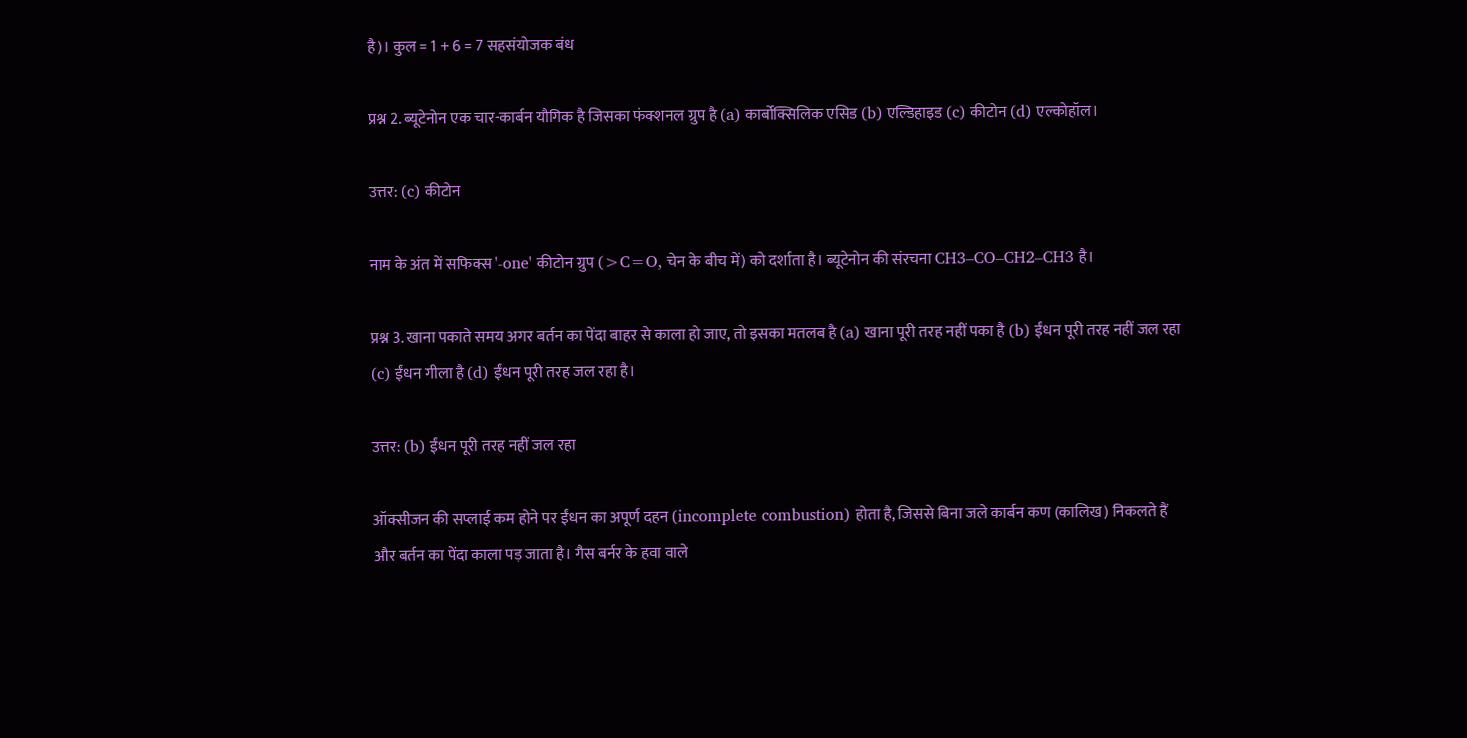है)। कुल = 1 + 6 = 7 सहसंयोजक बंध

प्रश्न 2. ब्यूटेनोन एक चार-कार्बन यौगिक है जिसका फंक्शनल ग्रुप है (a) कार्बोक्सिलिक एसिड (b) एल्डिहाइड (c) कीटोन (d) एल्कोहॉल।

उत्तर: (c) कीटोन

नाम के अंत में सफिक्स '-one' कीटोन ग्रुप (>C=O, चेन के बीच में) को दर्शाता है। ब्यूटेनोन की संरचना CH3–CO–CH2–CH3 है।

प्रश्न 3. खाना पकाते समय अगर बर्तन का पेंदा बाहर से काला हो जाए, तो इसका मतलब है (a) खाना पूरी तरह नहीं पका है (b) ईंधन पूरी तरह नहीं जल रहा (c) ईंधन गीला है (d) ईंधन पूरी तरह जल रहा है।

उत्तर: (b) ईंधन पूरी तरह नहीं जल रहा

ऑक्सीजन की सप्लाई कम होने पर ईंधन का अपूर्ण दहन (incomplete combustion) होता है, जिससे बिना जले कार्बन कण (कालिख) निकलते हैं और बर्तन का पेंदा काला पड़ जाता है। गैस बर्नर के हवा वाले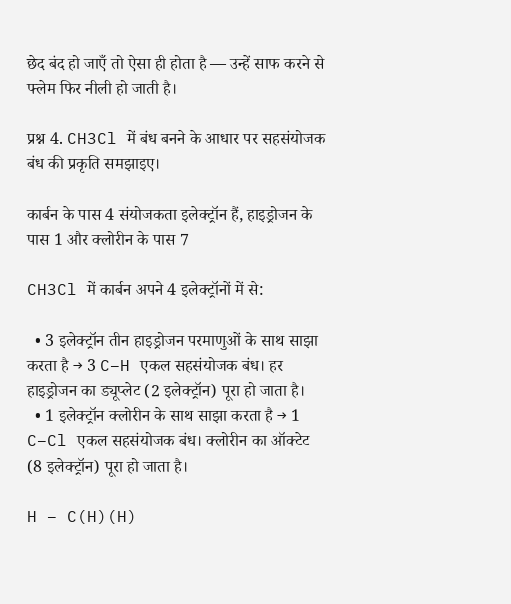छेद बंद हो जाएँ तो ऐसा ही होता है — उन्हें साफ करने से फ्लेम फिर नीली हो जाती है।

प्रश्न 4. CH3Cl में बंध बनने के आधार पर सहसंयोजक बंध की प्रकृति समझाइए।

कार्बन के पास 4 संयोजकता इलेक्ट्रॉन हैं, हाइड्रोजन के पास 1 और क्लोरीन के पास 7

CH3Cl में कार्बन अपने 4 इलेक्ट्रॉनों में से:

  • 3 इलेक्ट्रॉन तीन हाइड्रोजन परमाणुओं के साथ साझा करता है → 3 C–H एकल सहसंयोजक बंध। हर हाइड्रोजन का ड्यूप्लेट (2 इलेक्ट्रॉन) पूरा हो जाता है।
  • 1 इलेक्ट्रॉन क्लोरीन के साथ साझा करता है → 1 C–Cl एकल सहसंयोजक बंध। क्लोरीन का ऑक्टेट (8 इलेक्ट्रॉन) पूरा हो जाता है।

H – C(H)(H)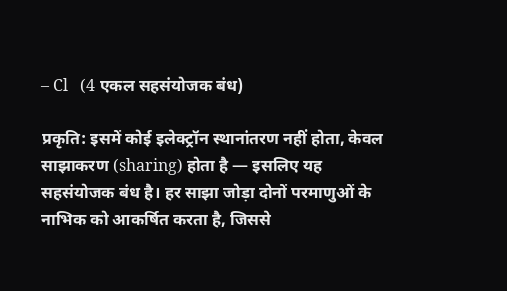– Cl   (4 एकल सहसंयोजक बंध)

प्रकृति: इसमें कोई इलेक्ट्रॉन स्थानांतरण नहीं होता, केवल साझाकरण (sharing) होता है — इसलिए यह सहसंयोजक बंध है। हर साझा जोड़ा दोनों परमाणुओं के नाभिक को आकर्षित करता है, जिससे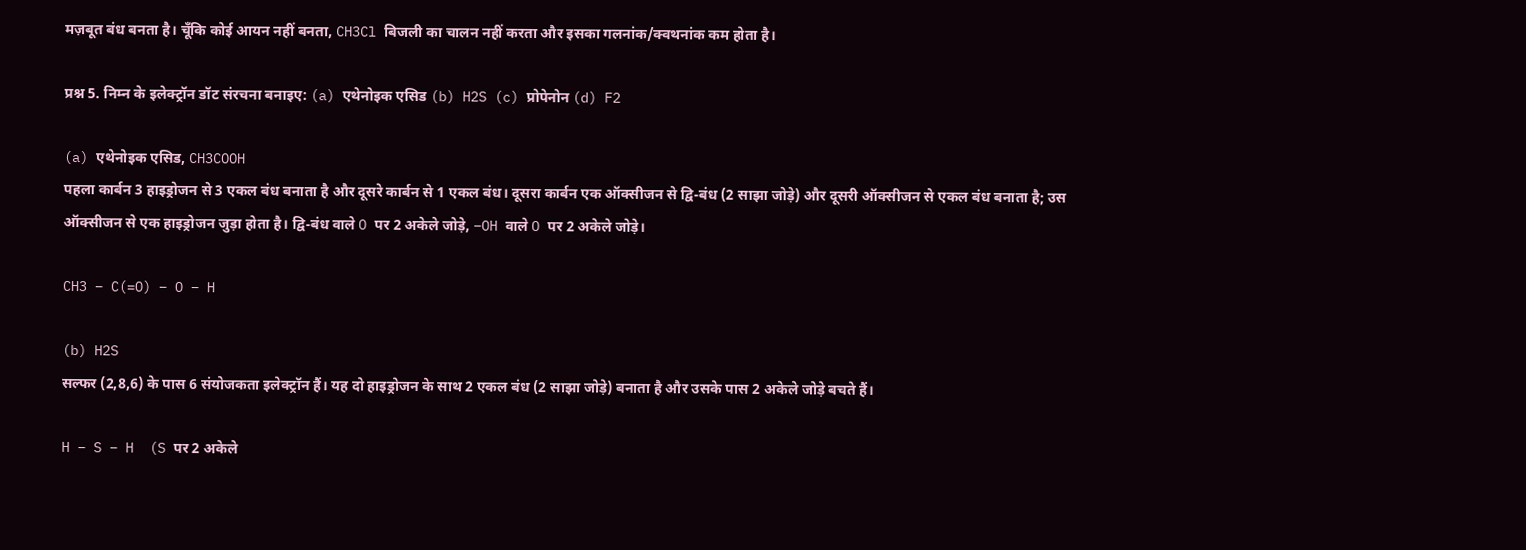मज़बूत बंध बनता है। चूँकि कोई आयन नहीं बनता, CH3Cl बिजली का चालन नहीं करता और इसका गलनांक/क्वथनांक कम होता है।

प्रश्न 5. निम्न के इलेक्ट्रॉन डॉट संरचना बनाइए: (a) एथेनोइक एसिड (b) H2S (c) प्रोपेनोन (d) F2

(a) एथेनोइक एसिड, CH3COOH
पहला कार्बन 3 हाइड्रोजन से 3 एकल बंध बनाता है और दूसरे कार्बन से 1 एकल बंध। दूसरा कार्बन एक ऑक्सीजन से द्वि-बंध (2 साझा जोड़े) और दूसरी ऑक्सीजन से एकल बंध बनाता है; उस ऑक्सीजन से एक हाइड्रोजन जुड़ा होता है। द्वि-बंध वाले O पर 2 अकेले जोड़े, –OH वाले O पर 2 अकेले जोड़े।

CH3 – C(=O) – O – H

(b) H2S
सल्फर (2,8,6) के पास 6 संयोजकता इलेक्ट्रॉन हैं। यह दो हाइड्रोजन के साथ 2 एकल बंध (2 साझा जोड़े) बनाता है और उसके पास 2 अकेले जोड़े बचते हैं।

H – S – H  (S पर 2 अकेले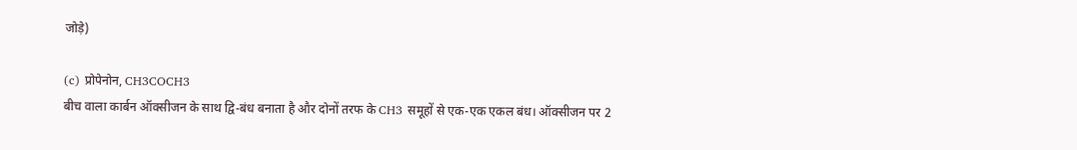जोड़े)

(c) प्रोपेनोन, CH3COCH3
बीच वाला कार्बन ऑक्सीजन के साथ द्वि-बंध बनाता है और दोनों तरफ के CH3 समूहों से एक-एक एकल बंध। ऑक्सीजन पर 2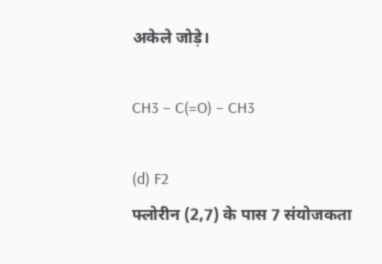अकेले जोड़े।

CH3 – C(=O) – CH3

(d) F2
फ्लोरीन (2,7) के पास 7 संयोजकता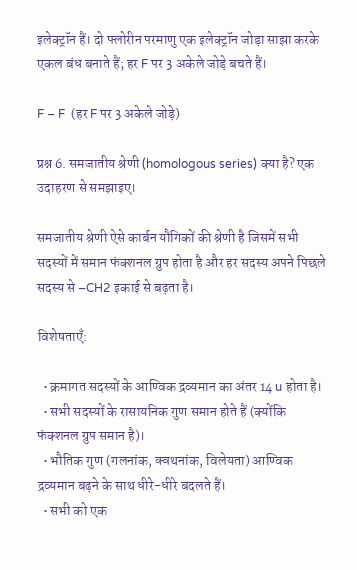इलेक्ट्रॉन हैं। दो फ्लोरीन परमाणु एक इलेक्ट्रॉन जोड़ा साझा करके एकल बंध बनाते हैं; हर F पर 3 अकेले जोड़े बचते हैं।

F – F  (हर F पर 3 अकेले जोड़े)

प्रश्न 6. समजातीय श्रेणी (homologous series) क्या है? एक उदाहरण से समझाइए।

समजातीय श्रेणी ऐसे कार्बन यौगिकों की श्रेणी है जिसमें सभी सदस्यों में समान फंक्शनल ग्रुप होता है और हर सदस्य अपने पिछले सदस्य से –CH2 इकाई से बढ़ता है।

विशेषताएँ:

  • क्रमागत सदस्यों के आण्विक द्रव्यमान का अंतर 14 u होता है।
  • सभी सदस्यों के रासायनिक गुण समान होते हैं (क्योंकि फंक्शनल ग्रुप समान है)।
  • भौतिक गुण (गलनांक, क्वथनांक, विलेयता) आण्विक द्रव्यमान बढ़ने के साथ धीरे-धीरे बदलते हैं।
  • सभी को एक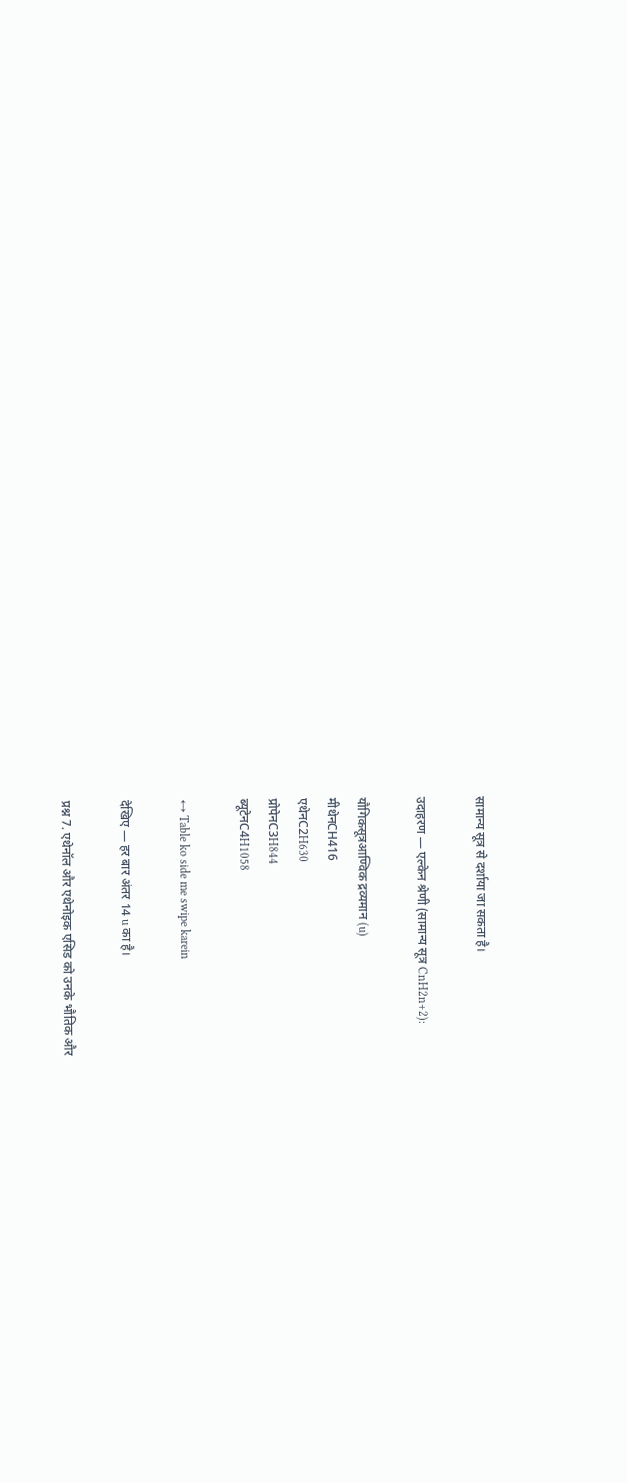सामान्य सूत्र से दर्शाया जा सकता है।

उदाहरण — एल्केन श्रेणी (सामान्य सूत्र CnH2n+2):

यौगिकसूत्रआण्विक द्रव्यमान (u)
मीथेनCH416
एथेनC2H630
प्रोपेनC3H844
ब्यूटेनC4H1058

↔ Table ko side me swipe karein

देखिए — हर बार अंतर 14 u का है।

प्रश्न 7. एथेनॉल और एथेनोइक एसिड को उनके भौतिक और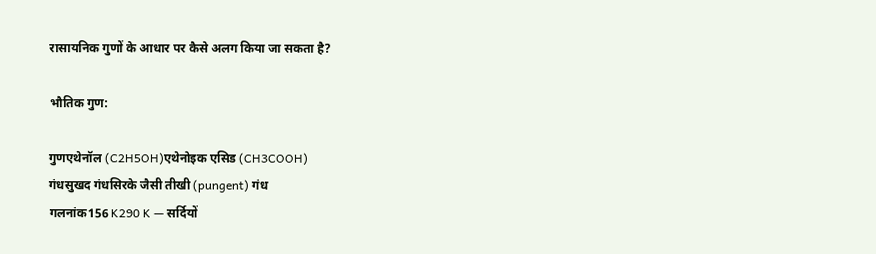रासायनिक गुणों के आधार पर कैसे अलग किया जा सकता है?

भौतिक गुण:

गुणएथेनॉल (C2H5OH)एथेनोइक एसिड (CH3COOH)
गंधसुखद गंधसिरके जैसी तीखी (pungent) गंध
गलनांक156 K290 K — सर्दियों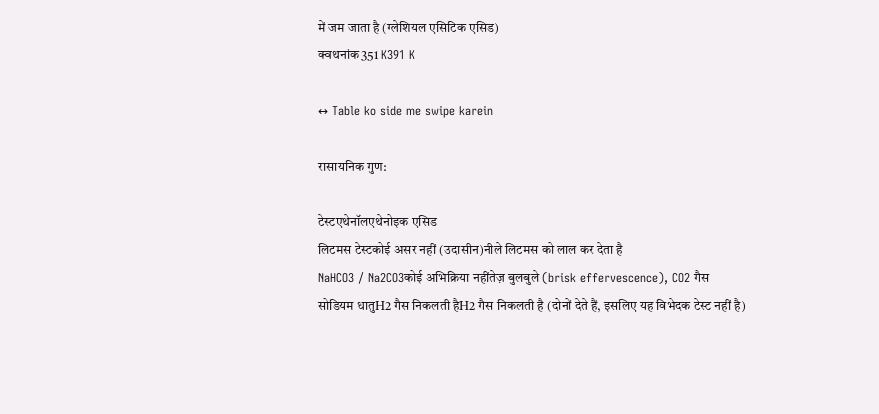में जम जाता है (ग्लेशियल एसिटिक एसिड)
क्वथनांक351 K391 K

↔ Table ko side me swipe karein

रासायनिक गुण:

टेस्टएथेनॉलएथेनोइक एसिड
लिटमस टेस्टकोई असर नहीं (उदासीन)नीले लिटमस को लाल कर देता है
NaHCO3 / Na2CO3कोई अभिक्रिया नहींतेज़ बुलबुले (brisk effervescence), CO2 गैस
सोडियम धातुH2 गैस निकलती हैH2 गैस निकलती है (दोनों देते हैं, इसलिए यह विभेदक टेस्ट नहीं है)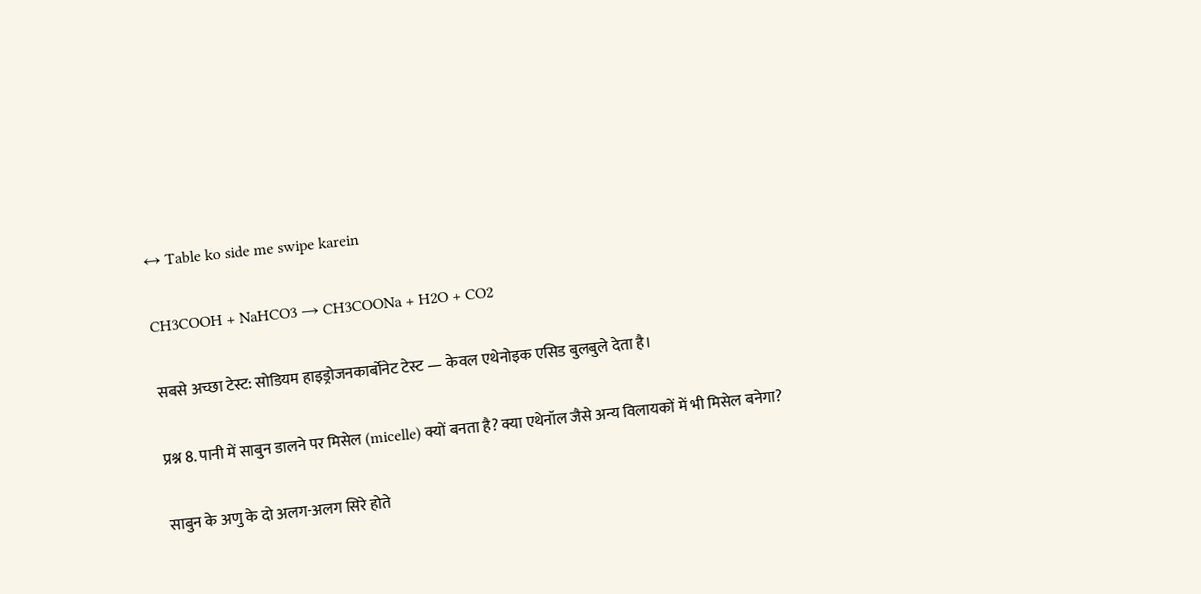↔ Table ko side me swipe karein

CH3COOH + NaHCO3 → CH3COONa + H2O + CO2

सबसे अच्छा टेस्ट: सोडियम हाइड्रोजनकार्बोनेट टेस्ट — केवल एथेनोइक एसिड बुलबुले देता है।

प्रश्न 8. पानी में साबुन डालने पर मिसेल (micelle) क्यों बनता है? क्या एथेनॉल जैसे अन्य विलायकों में भी मिसेल बनेगा?

साबुन के अणु के दो अलग-अलग सिरे होते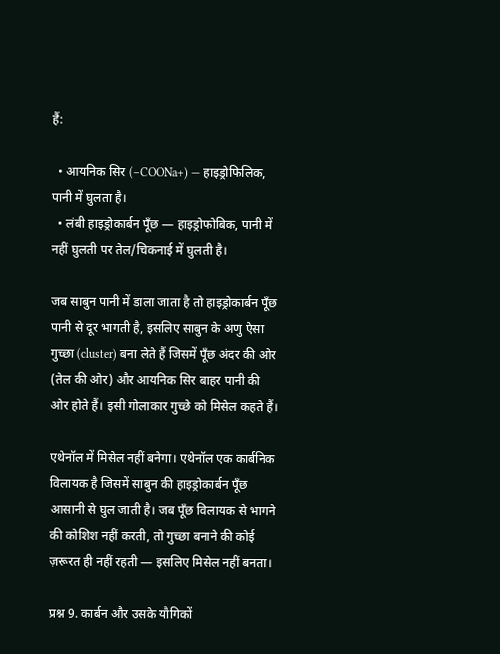हैं:

  • आयनिक सिर (–COONa+) — हाइड्रोफिलिक, पानी में घुलता है।
  • लंबी हाइड्रोकार्बन पूँछ — हाइड्रोफोबिक, पानी में नहीं घुलती पर तेल/चिकनाई में घुलती है।

जब साबुन पानी में डाला जाता है तो हाइड्रोकार्बन पूँछ पानी से दूर भागती है, इसलिए साबुन के अणु ऐसा गुच्छा (cluster) बना लेते हैं जिसमें पूँछ अंदर की ओर (तेल की ओर) और आयनिक सिर बाहर पानी की ओर होते हैं। इसी गोलाकार गुच्छे को मिसेल कहते हैं।

एथेनॉल में मिसेल नहीं बनेगा। एथेनॉल एक कार्बनिक विलायक है जिसमें साबुन की हाइड्रोकार्बन पूँछ आसानी से घुल जाती है। जब पूँछ विलायक से भागने की कोशिश नहीं करती, तो गुच्छा बनाने की कोई ज़रूरत ही नहीं रहती — इसलिए मिसेल नहीं बनता।

प्रश्न 9. कार्बन और उसके यौगिकों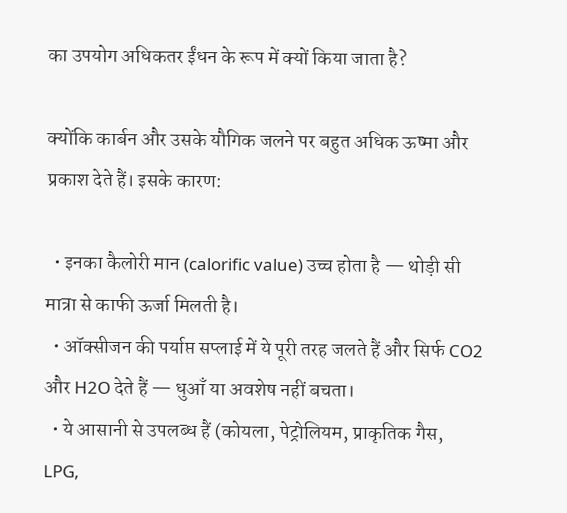का उपयोग अधिकतर ईंधन के रूप में क्यों किया जाता है?

क्योंकि कार्बन और उसके यौगिक जलने पर बहुत अधिक ऊष्मा और प्रकाश देते हैं। इसके कारण:

  • इनका कैलोरी मान (calorific value) उच्च होता है — थोड़ी सी मात्रा से काफी ऊर्जा मिलती है।
  • ऑक्सीजन की पर्याप्त सप्लाई में ये पूरी तरह जलते हैं और सिर्फ CO2 और H2O देते हैं — धुआँ या अवशेष नहीं बचता।
  • ये आसानी से उपलब्ध हैं (कोयला, पेट्रोलियम, प्राकृतिक गैस, LPG,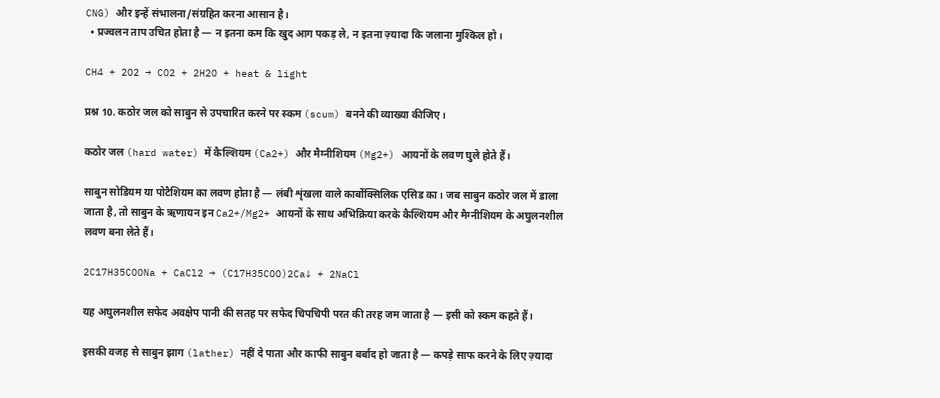CNG) और इन्हें संभालना/संग्रहित करना आसान है।
  • प्रज्वलन ताप उचित होता है — न इतना कम कि खुद आग पकड़ ले, न इतना ज़्यादा कि जलाना मुश्किल हो।

CH4 + 2O2 → CO2 + 2H2O + heat & light

प्रश्न 10. कठोर जल को साबुन से उपचारित करने पर स्कम (scum) बनने की व्याख्या कीजिए।

कठोर जल (hard water) में कैल्शियम (Ca2+) और मैग्नीशियम (Mg2+) आयनों के लवण घुले होते हैं।

साबुन सोडियम या पोटैशियम का लवण होता है — लंबी शृंखला वाले कार्बोक्सिलिक एसिड का। जब साबुन कठोर जल में डाला जाता है, तो साबुन के ऋणायन इन Ca2+/Mg2+ आयनों के साथ अभिक्रिया करके कैल्शियम और मैग्नीशियम के अघुलनशील लवण बना लेते हैं।

2C17H35COONa + CaCl2 → (C17H35COO)2Ca↓ + 2NaCl

यह अघुलनशील सफेद अवक्षेप पानी की सतह पर सफेद चिपचिपी परत की तरह जम जाता है — इसी को स्कम कहते हैं।

इसकी वजह से साबुन झाग (lather) नहीं दे पाता और काफी साबुन बर्बाद हो जाता है — कपड़े साफ करने के लिए ज़्यादा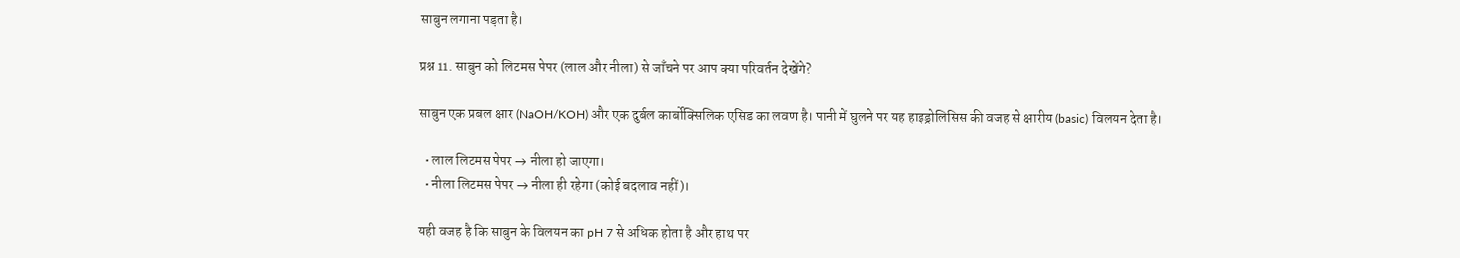साबुन लगाना पड़ता है।

प्रश्न 11. साबुन को लिटमस पेपर (लाल और नीला) से जाँचने पर आप क्या परिवर्तन देखेंगे?

साबुन एक प्रबल क्षार (NaOH/KOH) और एक दुर्बल कार्बोक्सिलिक एसिड का लवण है। पानी में घुलने पर यह हाइड्रोलिसिस की वजह से क्षारीय (basic) विलयन देता है।

  • लाल लिटमस पेपर → नीला हो जाएगा।
  • नीला लिटमस पेपर → नीला ही रहेगा (कोई बदलाव नहीं)।

यही वजह है कि साबुन के विलयन का pH 7 से अधिक होता है और हाथ पर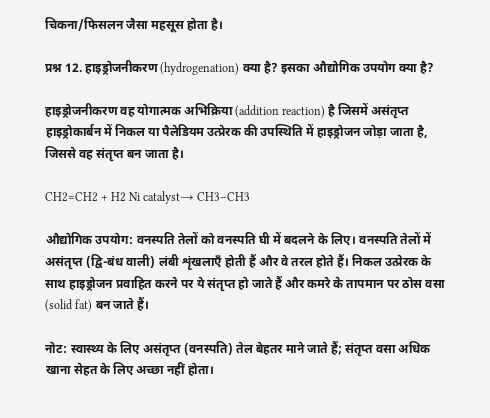चिकना/फिसलन जैसा महसूस होता है।

प्रश्न 12. हाइड्रोजनीकरण (hydrogenation) क्या है? इसका औद्योगिक उपयोग क्या है?

हाइड्रोजनीकरण वह योगात्मक अभिक्रिया (addition reaction) है जिसमें असंतृप्त हाइड्रोकार्बन में निकल या पैलेडियम उत्प्रेरक की उपस्थिति में हाइड्रोजन जोड़ा जाता है, जिससे वह संतृप्त बन जाता है।

CH2=CH2 + H2 Ni catalyst→ CH3–CH3

औद्योगिक उपयोग: वनस्पति तेलों को वनस्पति घी में बदलने के लिए। वनस्पति तेलों में असंतृप्त (द्वि-बंध वाली) लंबी शृंखलाएँ होती हैं और वे तरल होते हैं। निकल उत्प्रेरक के साथ हाइड्रोजन प्रवाहित करने पर ये संतृप्त हो जाते हैं और कमरे के तापमान पर ठोस वसा (solid fat) बन जाते हैं।

नोट: स्वास्थ्य के लिए असंतृप्त (वनस्पति) तेल बेहतर माने जाते हैं; संतृप्त वसा अधिक खाना सेहत के लिए अच्छा नहीं होता।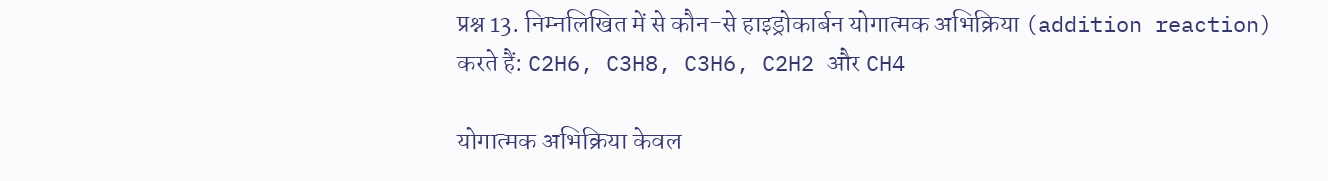प्रश्न 13. निम्नलिखित में से कौन-से हाइड्रोकार्बन योगात्मक अभिक्रिया (addition reaction) करते हैं: C2H6, C3H8, C3H6, C2H2 और CH4

योगात्मक अभिक्रिया केवल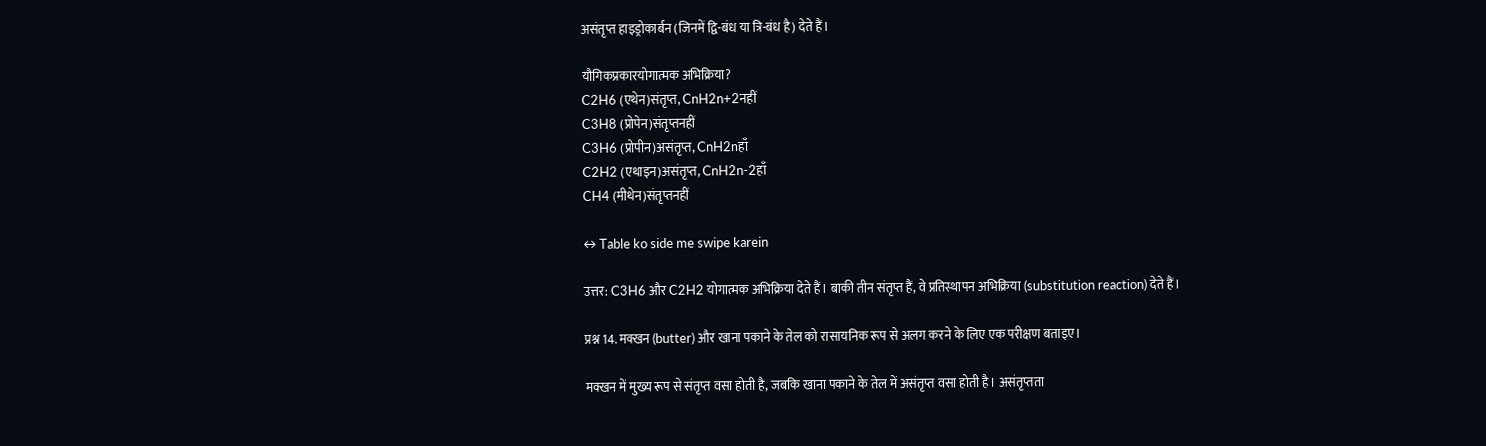असंतृप्त हाइड्रोकार्बन (जिनमें द्वि-बंध या त्रि-बंध है) देते हैं।

यौगिकप्रकारयोगात्मक अभिक्रिया?
C2H6 (एथेन)संतृप्त, CnH2n+2नहीं
C3H8 (प्रोपेन)संतृप्तनहीं
C3H6 (प्रोपीन)असंतृप्त, CnH2nहाँ
C2H2 (एथाइन)असंतृप्त, CnH2n-2हाँ
CH4 (मीथेन)संतृप्तनहीं

↔ Table ko side me swipe karein

उत्तर: C3H6 और C2H2 योगात्मक अभिक्रिया देते हैं। बाकी तीन संतृप्त हैं, वे प्रतिस्थापन अभिक्रिया (substitution reaction) देते हैं।

प्रश्न 14. मक्खन (butter) और खाना पकाने के तेल को रासायनिक रूप से अलग करने के लिए एक परीक्षण बताइए।

मक्खन में मुख्य रूप से संतृप्त वसा होती है, जबकि खाना पकाने के तेल में असंतृप्त वसा होती है। असंतृप्तता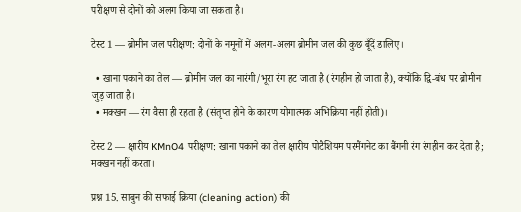परीक्षण से दोनों को अलग किया जा सकता है।

टेस्ट 1 — ब्रोमीन जल परीक्षण: दोनों के नमूनों में अलग-अलग ब्रोमीन जल की कुछ बूँदें डालिए।

  • खाना पकाने का तेल — ब्रोमीन जल का नारंगी/भूरा रंग हट जाता है (रंगहीन हो जाता है), क्योंकि द्वि-बंध पर ब्रोमीन जुड़ जाता है।
  • मक्खन — रंग वैसा ही रहता है (संतृप्त होने के कारण योगात्मक अभिक्रिया नहीं होती)।

टेस्ट 2 — क्षारीय KMnO4 परीक्षण: खाना पकाने का तेल क्षारीय पोटैशियम परमैंगनेट का बैंगनी रंग रंगहीन कर देता है; मक्खन नहीं करता।

प्रश्न 15. साबुन की सफाई क्रिया (cleaning action) की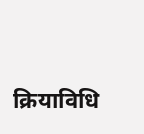क्रियाविधि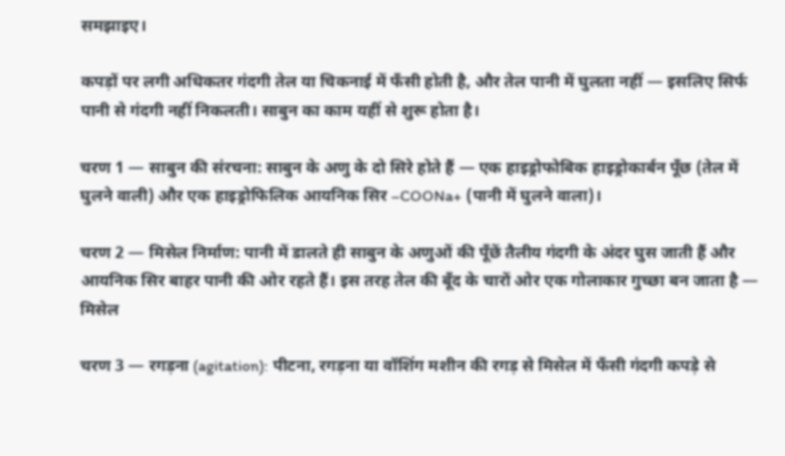समझाइए।

कपड़ों पर लगी अधिकतर गंदगी तेल या चिकनाई में फँसी होती है, और तेल पानी में घुलता नहीं — इसलिए सिर्फ पानी से गंदगी नहीं निकलती। साबुन का काम यहीं से शुरू होता है।

चरण 1 — साबुन की संरचना: साबुन के अणु के दो सिरे होते हैं — एक हाइड्रोफोबिक हाइड्रोकार्बन पूँछ (तेल में घुलने वाली) और एक हाइड्रोफिलिक आयनिक सिर –COONa+ (पानी में घुलने वाला)।

चरण 2 — मिसेल निर्माण: पानी में डालते ही साबुन के अणुओं की पूँछें तैलीय गंदगी के अंदर घुस जाती हैं और आयनिक सिर बाहर पानी की ओर रहते हैं। इस तरह तेल की बूँद के चारों ओर एक गोलाकार गुच्छा बन जाता है — मिसेल

चरण 3 — रगड़ना (agitation): पीटना, रगड़ना या वॉशिंग मशीन की रगड़ से मिसेल में फँसी गंदगी कपड़े से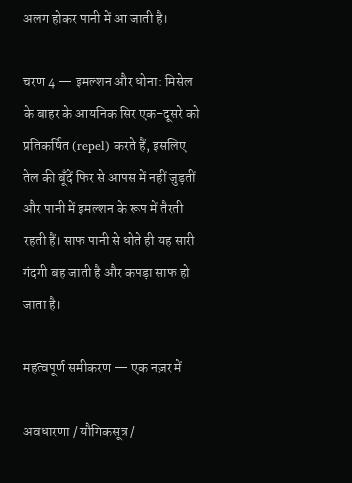अलग होकर पानी में आ जाती है।

चरण 4 — इमल्शन और धोना: मिसेल के बाहर के आयनिक सिर एक-दूसरे को प्रतिकर्षित (repel) करते हैं, इसलिए तेल की बूँदें फिर से आपस में नहीं जुड़तीं और पानी में इमल्शन के रूप में तैरती रहती हैं। साफ पानी से धोते ही यह सारी गंदगी बह जाती है और कपड़ा साफ हो जाता है।

महत्वपूर्ण समीकरण — एक नज़र में

अवधारणा / यौगिकसूत्र /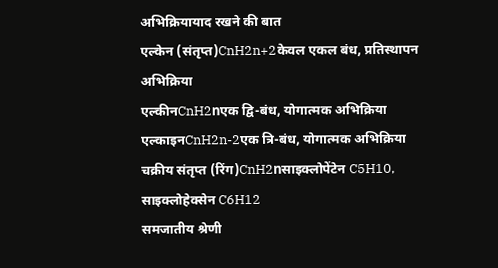अभिक्रियायाद रखने की बात
एल्केन (संतृप्त)CnH2n+2केवल एकल बंध, प्रतिस्थापन अभिक्रिया
एल्कीनCnH2nएक द्वि-बंध, योगात्मक अभिक्रिया
एल्काइनCnH2n-2एक त्रि-बंध, योगात्मक अभिक्रिया
चक्रीय संतृप्त (रिंग)CnH2nसाइक्लोपेंटेन C5H10, साइक्लोहेक्सेन C6H12
समजातीय श्रेणी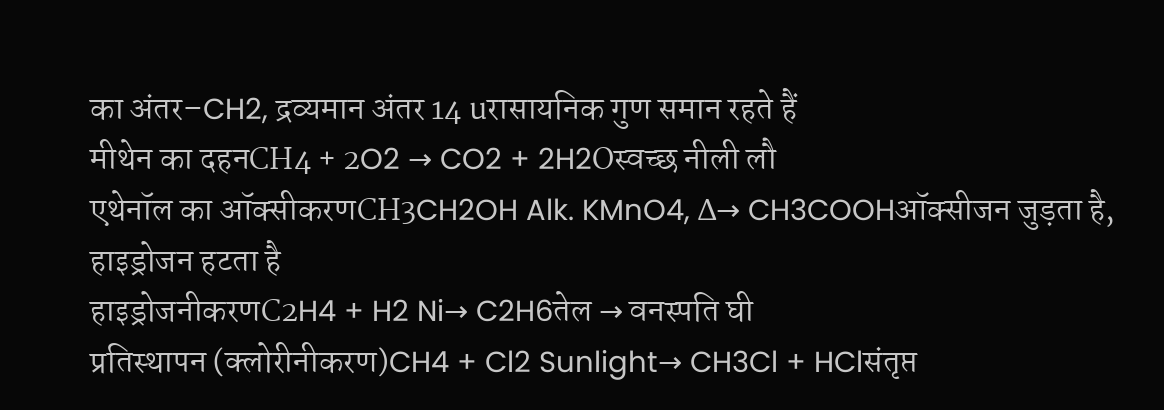का अंतर–CH2, द्रव्यमान अंतर 14 uरासायनिक गुण समान रहते हैं
मीथेन का दहनCH4 + 2O2 → CO2 + 2H2Oस्वच्छ नीली लौ
एथेनॉल का ऑक्सीकरणCH3CH2OH Alk. KMnO4, Δ→ CH3COOHऑक्सीजन जुड़ता है, हाइड्रोजन हटता है
हाइड्रोजनीकरणC2H4 + H2 Ni→ C2H6तेल → वनस्पति घी
प्रतिस्थापन (क्लोरीनीकरण)CH4 + Cl2 Sunlight→ CH3Cl + HClसंतृप्त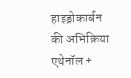हाइड्रोकार्बन की अभिक्रिया
एथेनॉल +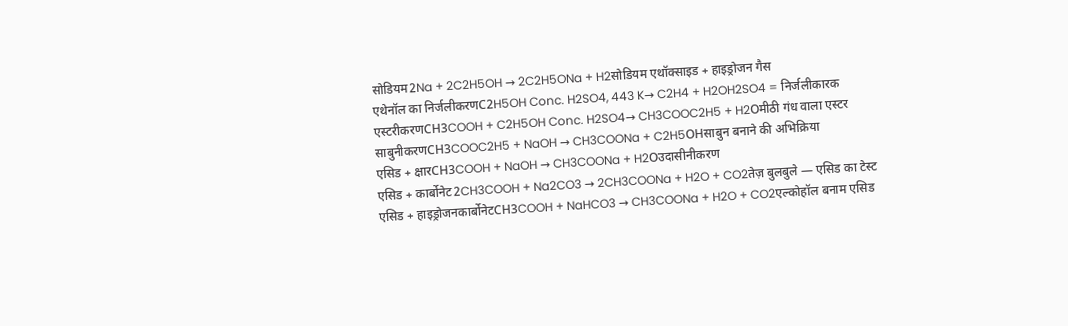सोडियम2Na + 2C2H5OH → 2C2H5ONa + H2सोडियम एथॉक्साइड + हाइड्रोजन गैस
एथेनॉल का निर्जलीकरणC2H5OH Conc. H2SO4, 443 K→ C2H4 + H2OH2SO4 = निर्जलीकारक
एस्टरीकरणCH3COOH + C2H5OH Conc. H2SO4→ CH3COOC2H5 + H2Oमीठी गंध वाला एस्टर
साबुनीकरणCH3COOC2H5 + NaOH → CH3COONa + C2H5OHसाबुन बनाने की अभिक्रिया
एसिड + क्षारCH3COOH + NaOH → CH3COONa + H2Oउदासीनीकरण
एसिड + कार्बोनेट2CH3COOH + Na2CO3 → 2CH3COONa + H2O + CO2तेज़ बुलबुले — एसिड का टेस्ट
एसिड + हाइड्रोजनकार्बोनेटCH3COOH + NaHCO3 → CH3COONa + H2O + CO2एल्कोहॉल बनाम एसिड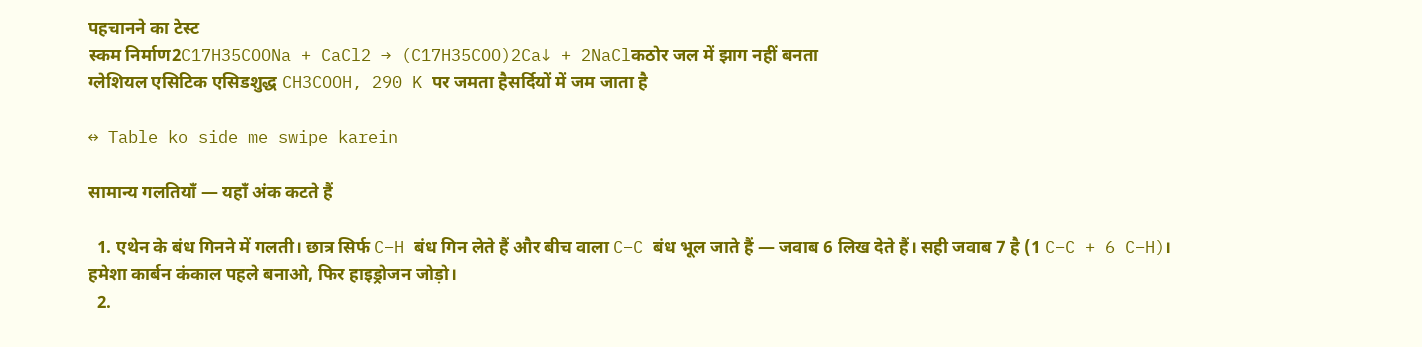पहचानने का टेस्ट
स्कम निर्माण2C17H35COONa + CaCl2 → (C17H35COO)2Ca↓ + 2NaClकठोर जल में झाग नहीं बनता
ग्लेशियल एसिटिक एसिडशुद्ध CH3COOH, 290 K पर जमता हैसर्दियों में जम जाता है

↔ Table ko side me swipe karein

सामान्य गलतियाँ — यहाँ अंक कटते हैं

  1. एथेन के बंध गिनने में गलती। छात्र सिर्फ C–H बंध गिन लेते हैं और बीच वाला C–C बंध भूल जाते हैं — जवाब 6 लिख देते हैं। सही जवाब 7 है (1 C–C + 6 C–H)। हमेशा कार्बन कंकाल पहले बनाओ, फिर हाइड्रोजन जोड़ो।
  2.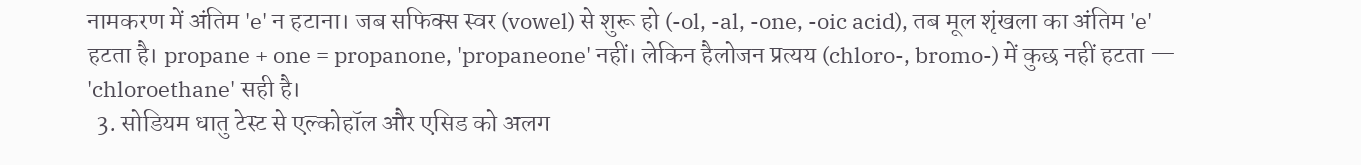नामकरण में अंतिम 'e' न हटाना। जब सफिक्स स्वर (vowel) से शुरू हो (-ol, -al, -one, -oic acid), तब मूल शृंखला का अंतिम 'e' हटता है। propane + one = propanone, 'propaneone' नहीं। लेकिन हैलोजन प्रत्यय (chloro-, bromo-) में कुछ नहीं हटता — 'chloroethane' सही है।
  3. सोडियम धातु टेस्ट से एल्कोहॉल और एसिड को अलग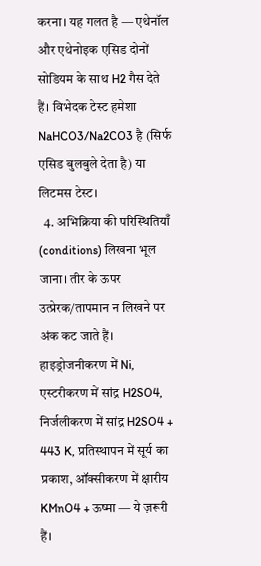करना। यह गलत है — एथेनॉल और एथेनोइक एसिड दोनों सोडियम के साथ H2 गैस देते हैं। विभेदक टेस्ट हमेशा NaHCO3/Na2CO3 है (सिर्फ एसिड बुलबुले देता है) या लिटमस टेस्ट।
  4. अभिक्रिया की परिस्थितियाँ (conditions) लिखना भूल जाना। तीर के ऊपर उत्प्रेरक/तापमान न लिखने पर अंक कट जाते हैं। हाइड्रोजनीकरण में Ni, एस्टरीकरण में सांद्र H2SO4, निर्जलीकरण में सांद्र H2SO4 + 443 K, प्रतिस्थापन में सूर्य का प्रकाश, ऑक्सीकरण में क्षारीय KMnO4 + ऊष्मा — ये ज़रूरी हैं।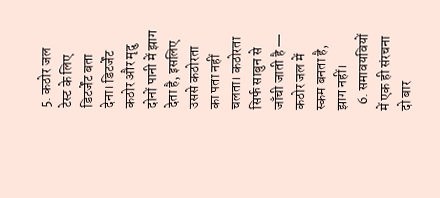5. कठोर जल टेस्ट के लिए डिटर्जेंट बता देना। डिटर्जेंट कठोर और मृदु दोनों पानी में झाग देता है, इसलिए उससे कठोरता का पता नहीं चलता। कठोरता सिर्फ साबुन से जाँची जाती है — कठोर जल में स्कम बनता है, झाग नहीं।
  6. समावयवियों में एक ही संरचना दो बार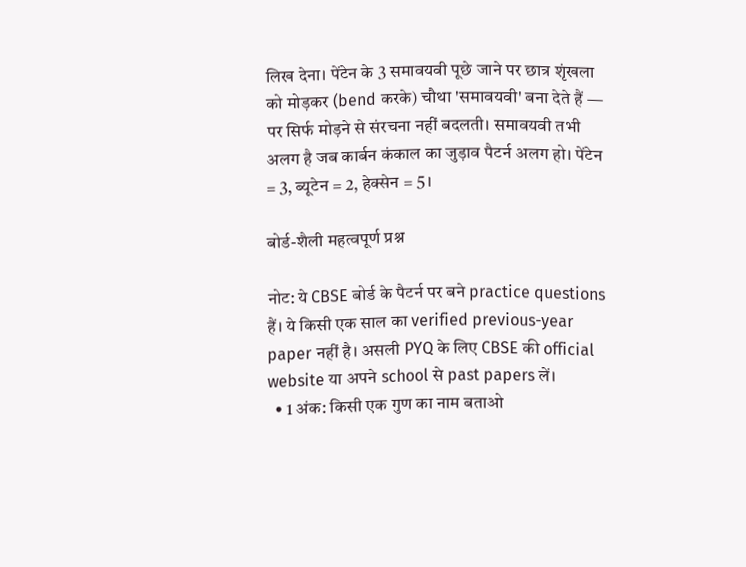लिख देना। पेंटेन के 3 समावयवी पूछे जाने पर छात्र शृंखला को मोड़कर (bend करके) चौथा 'समावयवी' बना देते हैं — पर सिर्फ मोड़ने से संरचना नहीं बदलती। समावयवी तभी अलग है जब कार्बन कंकाल का जुड़ाव पैटर्न अलग हो। पेंटेन = 3, ब्यूटेन = 2, हेक्सेन = 5।

बोर्ड-शैली महत्वपूर्ण प्रश्न

नोट: ये CBSE बोर्ड के पैटर्न पर बने practice questions हैं। ये किसी एक साल का verified previous-year paper नहीं है। असली PYQ के लिए CBSE की official website या अपने school से past papers लें।
  • 1 अंक: किसी एक गुण का नाम बताओ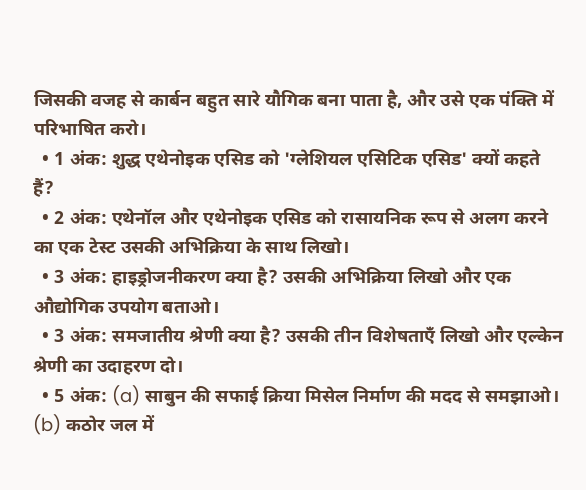जिसकी वजह से कार्बन बहुत सारे यौगिक बना पाता है, और उसे एक पंक्ति में परिभाषित करो।
  • 1 अंक: शुद्ध एथेनोइक एसिड को 'ग्लेशियल एसिटिक एसिड' क्यों कहते हैं?
  • 2 अंक: एथेनॉल और एथेनोइक एसिड को रासायनिक रूप से अलग करने का एक टेस्ट उसकी अभिक्रिया के साथ लिखो।
  • 3 अंक: हाइड्रोजनीकरण क्या है? उसकी अभिक्रिया लिखो और एक औद्योगिक उपयोग बताओ।
  • 3 अंक: समजातीय श्रेणी क्या है? उसकी तीन विशेषताएँ लिखो और एल्केन श्रेणी का उदाहरण दो।
  • 5 अंक: (a) साबुन की सफाई क्रिया मिसेल निर्माण की मदद से समझाओ। (b) कठोर जल में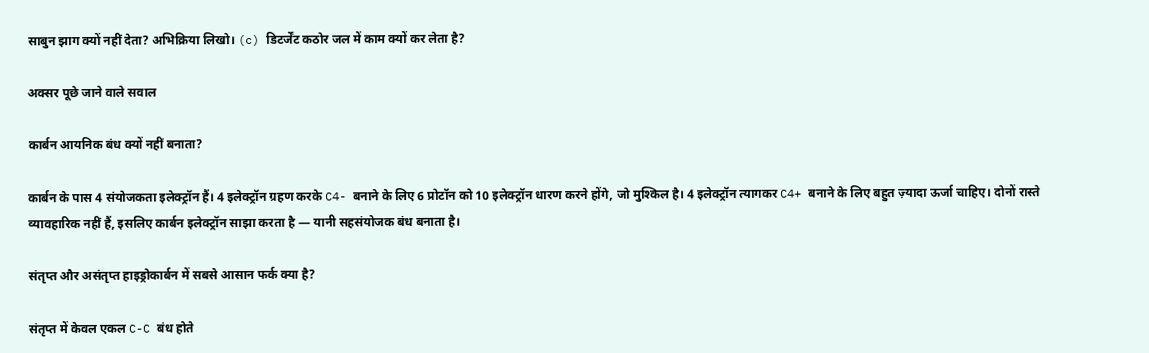साबुन झाग क्यों नहीं देता? अभिक्रिया लिखो। (c) डिटर्जेंट कठोर जल में काम क्यों कर लेता है?

अक्सर पूछे जाने वाले सवाल

कार्बन आयनिक बंध क्यों नहीं बनाता?

कार्बन के पास 4 संयोजकता इलेक्ट्रॉन हैं। 4 इलेक्ट्रॉन ग्रहण करके C4- बनाने के लिए 6 प्रोटॉन को 10 इलेक्ट्रॉन धारण करने होंगे, जो मुश्किल है। 4 इलेक्ट्रॉन त्यागकर C4+ बनाने के लिए बहुत ज़्यादा ऊर्जा चाहिए। दोनों रास्ते व्यावहारिक नहीं हैं, इसलिए कार्बन इलेक्ट्रॉन साझा करता है — यानी सहसंयोजक बंध बनाता है।

संतृप्त और असंतृप्त हाइड्रोकार्बन में सबसे आसान फर्क क्या है?

संतृप्त में केवल एकल C-C बंध होते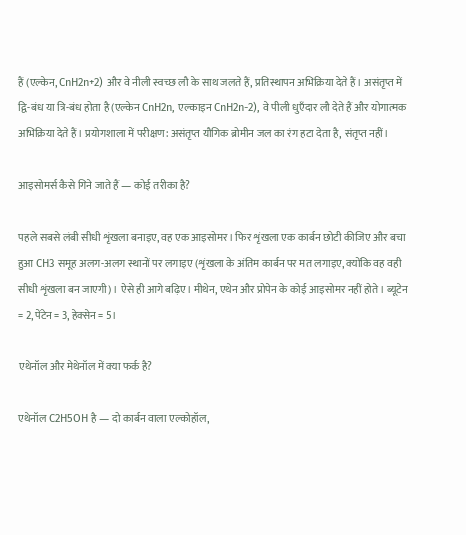हैं (एल्केन, CnH2n+2) और वे नीली स्वच्छ लौ के साथ जलते हैं, प्रतिस्थापन अभिक्रिया देते हैं। असंतृप्त में द्वि-बंध या त्रि-बंध होता है (एल्केन CnH2n, एल्काइन CnH2n-2), वे पीली धुएँदार लौ देते हैं और योगात्मक अभिक्रिया देते हैं। प्रयोगशाला में परीक्षण: असंतृप्त यौगिक ब्रोमीन जल का रंग हटा देता है, संतृप्त नहीं।

आइसोमर्स कैसे गिने जाते हैं — कोई तरीका है?

पहले सबसे लंबी सीधी शृंखला बनाइए, वह एक आइसोमर। फिर शृंखला एक कार्बन छोटी कीजिए और बचा हुआ CH3 समूह अलग-अलग स्थानों पर लगाइए (शृंखला के अंतिम कार्बन पर मत लगाइए, क्योंकि वह वही सीधी शृंखला बन जाएगी)। ऐसे ही आगे बढ़िए। मीथेन, एथेन और प्रोपेन के कोई आइसोमर नहीं होते। ब्यूटेन = 2, पेंटेन = 3, हेक्सेन = 5।

एथेनॉल और मेथेनॉल में क्या फर्क है?

एथेनॉल C2H5OH है — दो कार्बन वाला एल्कोहॉल,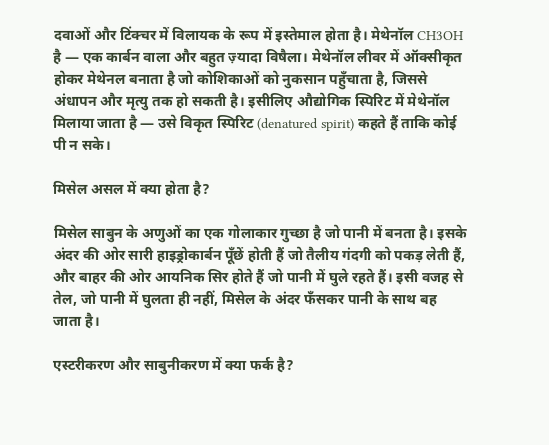दवाओं और टिंक्चर में विलायक के रूप में इस्तेमाल होता है। मेथेनॉल CH3OH है — एक कार्बन वाला और बहुत ज़्यादा विषैला। मेथेनॉल लीवर में ऑक्सीकृत होकर मेथेनल बनाता है जो कोशिकाओं को नुकसान पहुँचाता है, जिससे अंधापन और मृत्यु तक हो सकती है। इसीलिए औद्योगिक स्पिरिट में मेथेनॉल मिलाया जाता है — उसे विकृत स्पिरिट (denatured spirit) कहते हैं ताकि कोई पी न सके।

मिसेल असल में क्या होता है?

मिसेल साबुन के अणुओं का एक गोलाकार गुच्छा है जो पानी में बनता है। इसके अंदर की ओर सारी हाइड्रोकार्बन पूँछें होती हैं जो तैलीय गंदगी को पकड़ लेती हैं, और बाहर की ओर आयनिक सिर होते हैं जो पानी में घुले रहते हैं। इसी वजह से तेल, जो पानी में घुलता ही नहीं, मिसेल के अंदर फँसकर पानी के साथ बह जाता है।

एस्टरीकरण और साबुनीकरण में क्या फर्क है?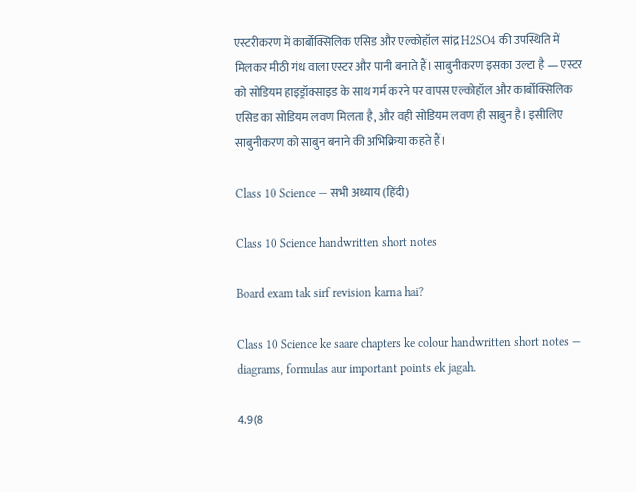एस्टरीकरण में कार्बोक्सिलिक एसिड और एल्कोहॉल सांद्र H2SO4 की उपस्थिति में मिलकर मीठी गंध वाला एस्टर और पानी बनाते हैं। साबुनीकरण इसका उल्टा है — एस्टर को सोडियम हाइड्रॉक्साइड के साथ गर्म करने पर वापस एल्कोहॉल और कार्बोक्सिलिक एसिड का सोडियम लवण मिलता है, और वही सोडियम लवण ही साबुन है। इसीलिए साबुनीकरण को साबुन बनाने की अभिक्रिया कहते हैं।

Class 10 Science — सभी अध्याय (हिंदी)

Class 10 Science handwritten short notes

Board exam tak sirf revision karna hai?

Class 10 Science ke saare chapters ke colour handwritten short notes — diagrams, formulas aur important points ek jagah.

4.9(8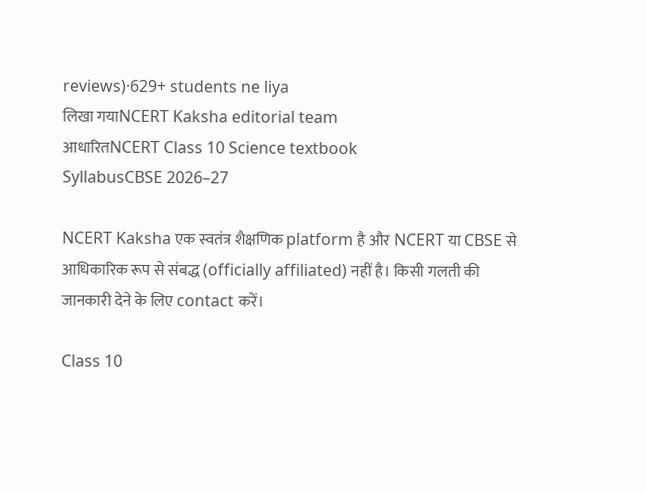reviews)·629+ students ne liya
लिखा गयाNCERT Kaksha editorial team
आधारितNCERT Class 10 Science textbook
SyllabusCBSE 2026–27

NCERT Kaksha एक स्वतंत्र शैक्षणिक platform है और NCERT या CBSE से आधिकारिक रूप से संबद्ध (officially affiliated) नहीं है। किसी गलती की जानकारी देने के लिए contact करें।

Class 10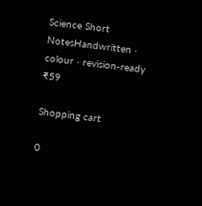Science Short NotesHandwritten · colour · revision-ready
₹59

Shopping cart

0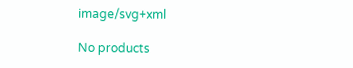image/svg+xml

No products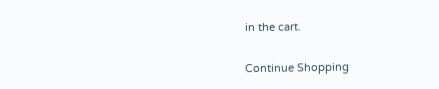in the cart.

Continue Shopping